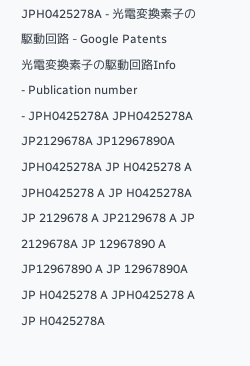JPH0425278A - 光電変換素子の駆動回路 - Google Patents
光電変換素子の駆動回路Info
- Publication number
- JPH0425278A JPH0425278A JP2129678A JP12967890A JPH0425278A JP H0425278 A JPH0425278 A JP H0425278A JP 2129678 A JP2129678 A JP 2129678A JP 12967890 A JP12967890 A JP 12967890A JP H0425278 A JPH0425278 A JP H0425278A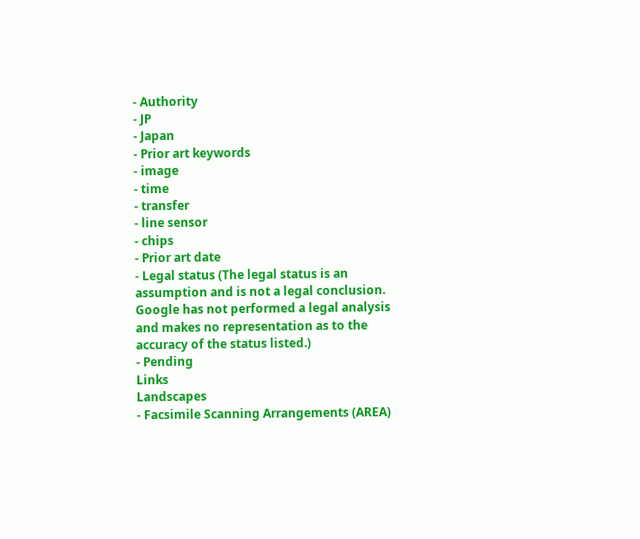- Authority
- JP
- Japan
- Prior art keywords
- image
- time
- transfer
- line sensor
- chips
- Prior art date
- Legal status (The legal status is an assumption and is not a legal conclusion. Google has not performed a legal analysis and makes no representation as to the accuracy of the status listed.)
- Pending
Links
Landscapes
- Facsimile Scanning Arrangements (AREA)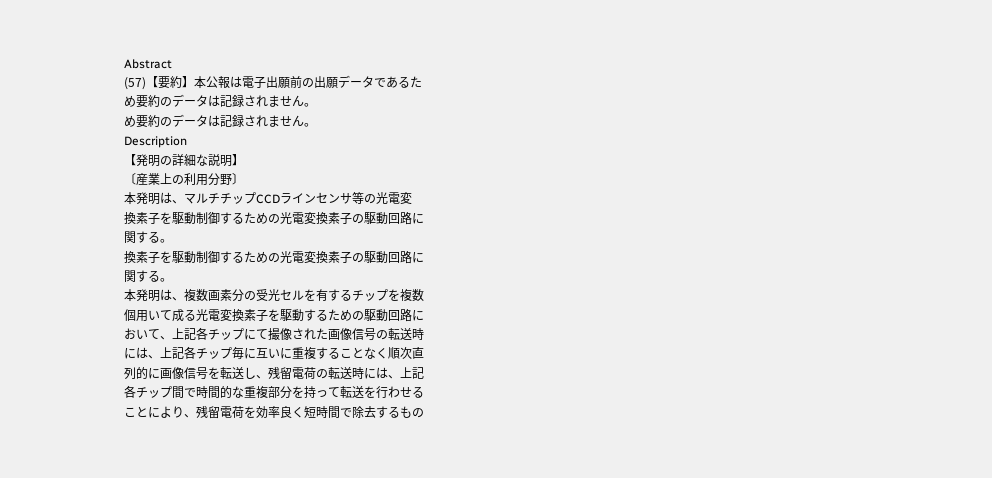Abstract
(57)【要約】本公報は電子出願前の出願データであるた
め要約のデータは記録されません。
め要約のデータは記録されません。
Description
【発明の詳細な説明】
〔産業上の利用分野〕
本発明は、マルチチップCCDラインセンサ等の光電変
換素子を駆動制御するための光電変換素子の駆動回路に
関する。
換素子を駆動制御するための光電変換素子の駆動回路に
関する。
本発明は、複数画素分の受光セルを有するチップを複数
個用いて成る光電変換素子を駆動するための駆動回路に
おいて、上記各チップにて撮像された画像信号の転送時
には、上記各チップ毎に互いに重複することなく順次直
列的に画像信号を転送し、残留電荷の転送時には、上記
各チップ間で時間的な重複部分を持って転送を行わせる
ことにより、残留電荷を効率良く短時間で除去するもの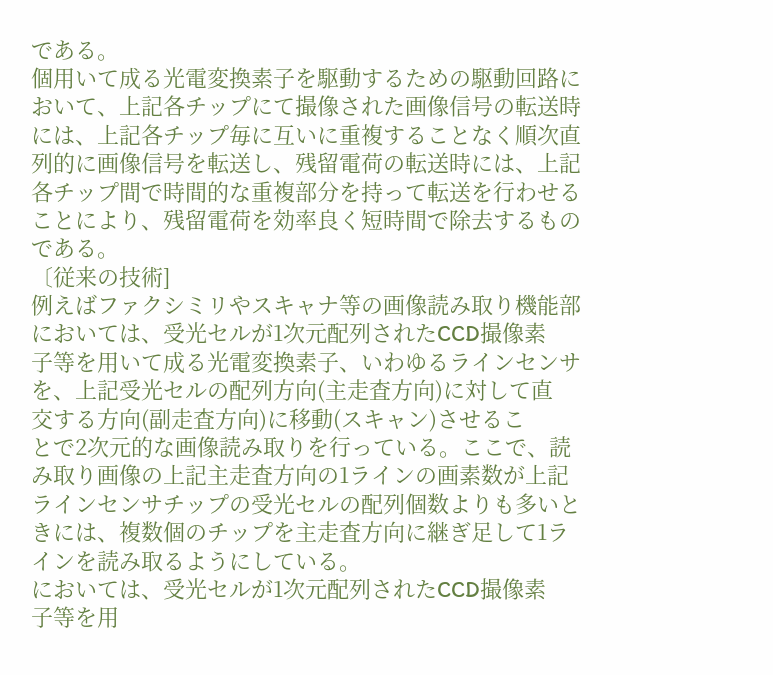である。
個用いて成る光電変換素子を駆動するための駆動回路に
おいて、上記各チップにて撮像された画像信号の転送時
には、上記各チップ毎に互いに重複することなく順次直
列的に画像信号を転送し、残留電荷の転送時には、上記
各チップ間で時間的な重複部分を持って転送を行わせる
ことにより、残留電荷を効率良く短時間で除去するもの
である。
〔従来の技術]
例えばファクシミリやスキャナ等の画像読み取り機能部
においては、受光セルが1次元配列されたCCD撮像素
子等を用いて成る光電変換素子、いわゆるラインセンサ
を、上記受光セルの配列方向(主走査方向)に対して直
交する方向(副走査方向)に移動(スキャン)させるこ
とで2次元的な画像読み取りを行っている。ここで、読
み取り画像の上記主走査方向の1ラインの画素数が上記
ラインセンサチップの受光セルの配列個数よりも多いと
きには、複数個のチップを主走査方向に継ぎ足して1ラ
インを読み取るようにしている。
においては、受光セルが1次元配列されたCCD撮像素
子等を用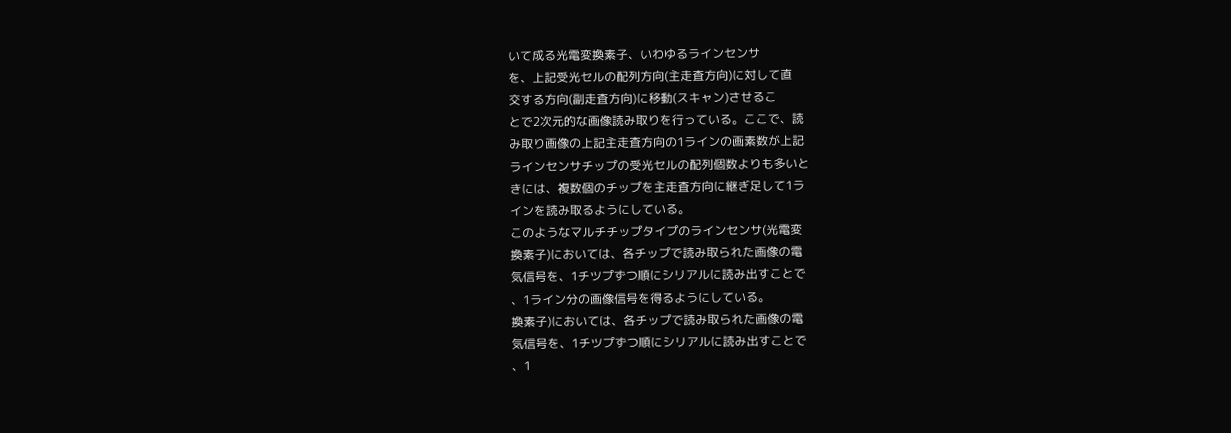いて成る光電変換素子、いわゆるラインセンサ
を、上記受光セルの配列方向(主走査方向)に対して直
交する方向(副走査方向)に移動(スキャン)させるこ
とで2次元的な画像読み取りを行っている。ここで、読
み取り画像の上記主走査方向の1ラインの画素数が上記
ラインセンサチップの受光セルの配列個数よりも多いと
きには、複数個のチップを主走査方向に継ぎ足して1ラ
インを読み取るようにしている。
このようなマルチチップタイプのラインセンサ(光電変
換素子)においては、各チップで読み取られた画像の電
気信号を、1チツプずつ順にシリアルに読み出すことで
、1ライン分の画像信号を得るようにしている。
換素子)においては、各チップで読み取られた画像の電
気信号を、1チツプずつ順にシリアルに読み出すことで
、1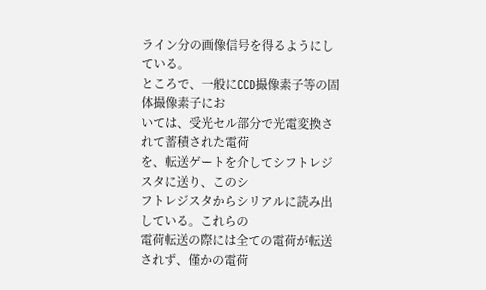ライン分の画像信号を得るようにしている。
ところで、一般にCCD撮像素子等の固体撮像素子にお
いては、受光セル部分で光電変換されて蓄積された電荷
を、転送ゲートを介してシフトレジスタに送り、このシ
フトレジスタからシリアルに読み出している。これらの
電荷転送の際には全ての電荷が転送されず、僅かの電荷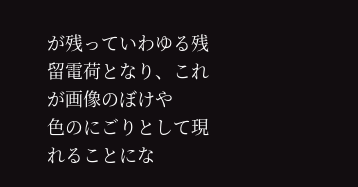が残っていわゆる残留電荷となり、これが画像のぼけや
色のにごりとして現れることにな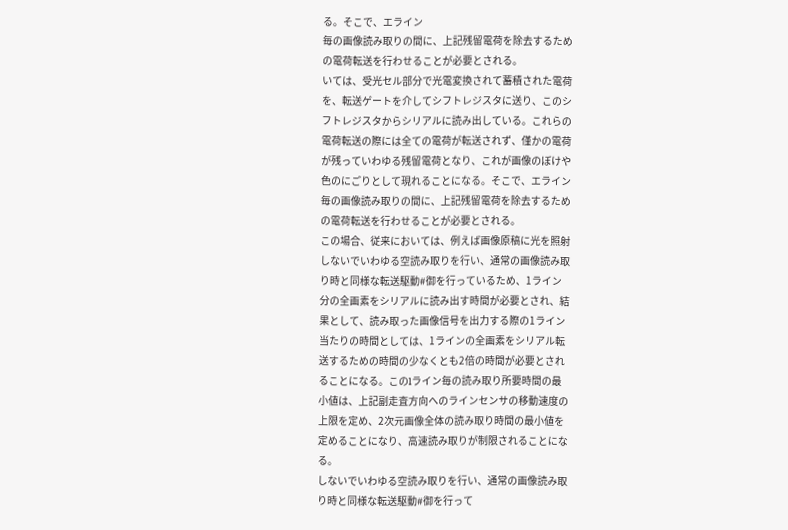る。そこで、エライン
毎の画像読み取りの間に、上記残留電荷を除去するため
の電荷転送を行わせることが必要とされる。
いては、受光セル部分で光電変換されて蓄積された電荷
を、転送ゲートを介してシフトレジスタに送り、このシ
フトレジスタからシリアルに読み出している。これらの
電荷転送の際には全ての電荷が転送されず、僅かの電荷
が残っていわゆる残留電荷となり、これが画像のぼけや
色のにごりとして現れることになる。そこで、エライン
毎の画像読み取りの間に、上記残留電荷を除去するため
の電荷転送を行わせることが必要とされる。
この場合、従来においては、例えば画像原稿に光を照射
しないでいわゆる空読み取りを行い、通常の画像読み取
り時と同様な転送駆動#御を行っているため、1ライン
分の全画素をシリアルに読み出す時間が必要とされ、結
果として、読み取った画像信号を出力する際の1ライン
当たりの時間としては、1ラインの全画素をシリアル転
送するための時間の少なくとも2倍の時間が必要とされ
ることになる。このlライン毎の読み取り所要時間の最
小値は、上記副走査方向へのラインセンサの移動速度の
上限を定め、2次元画像全体の読み取り時間の最小値を
定めることになり、高速読み取りが制限されることにな
る。
しないでいわゆる空読み取りを行い、通常の画像読み取
り時と同様な転送駆動#御を行って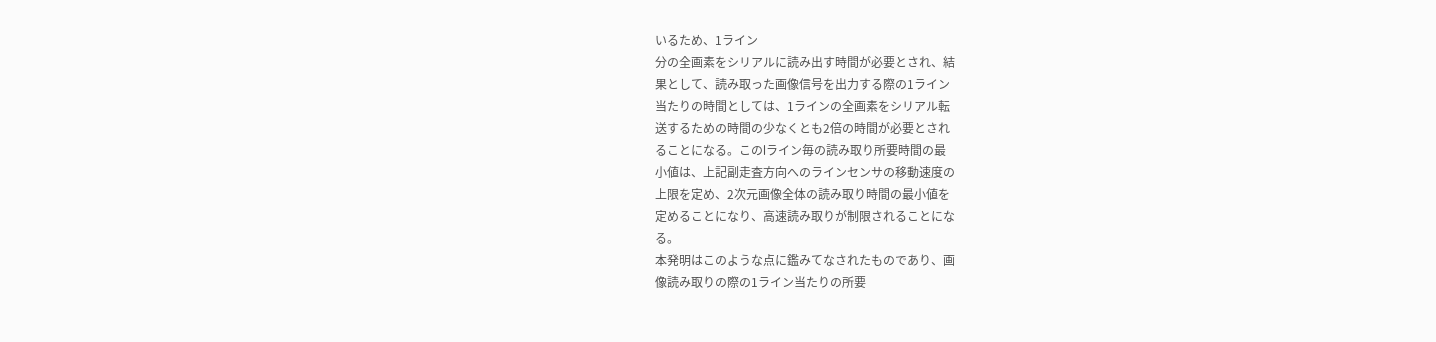いるため、1ライン
分の全画素をシリアルに読み出す時間が必要とされ、結
果として、読み取った画像信号を出力する際の1ライン
当たりの時間としては、1ラインの全画素をシリアル転
送するための時間の少なくとも2倍の時間が必要とされ
ることになる。このlライン毎の読み取り所要時間の最
小値は、上記副走査方向へのラインセンサの移動速度の
上限を定め、2次元画像全体の読み取り時間の最小値を
定めることになり、高速読み取りが制限されることにな
る。
本発明はこのような点に鑑みてなされたものであり、画
像読み取りの際の1ライン当たりの所要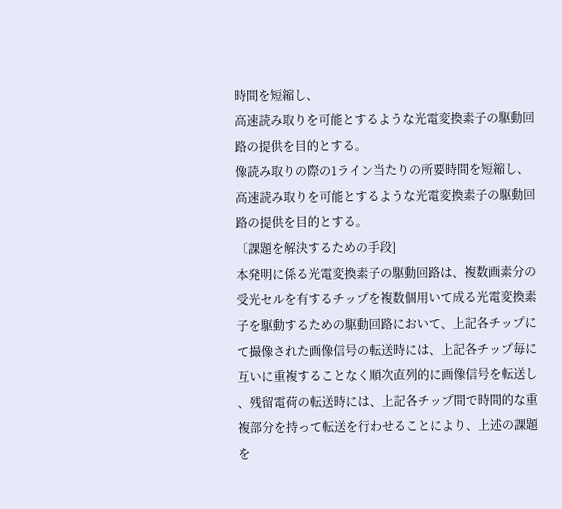時間を短縮し、
高速読み取りを可能とするような光電変換素子の駆動回
路の提供を目的とする。
像読み取りの際の1ライン当たりの所要時間を短縮し、
高速読み取りを可能とするような光電変換素子の駆動回
路の提供を目的とする。
〔課題を解決するための手段]
本発明に係る光電変換素子の駆動回路は、複数画素分の
受光セルを有するチップを複数個用いて成る光電変換素
子を駆動するための駆動回路において、上記各チップに
て撮像された画像信号の転送時には、上記各チップ毎に
互いに重複することなく順次直列的に画像信号を転送し
、残留電荷の転送時には、上記各チップ間で時間的な重
複部分を持って転送を行わせることにより、上述の課題
を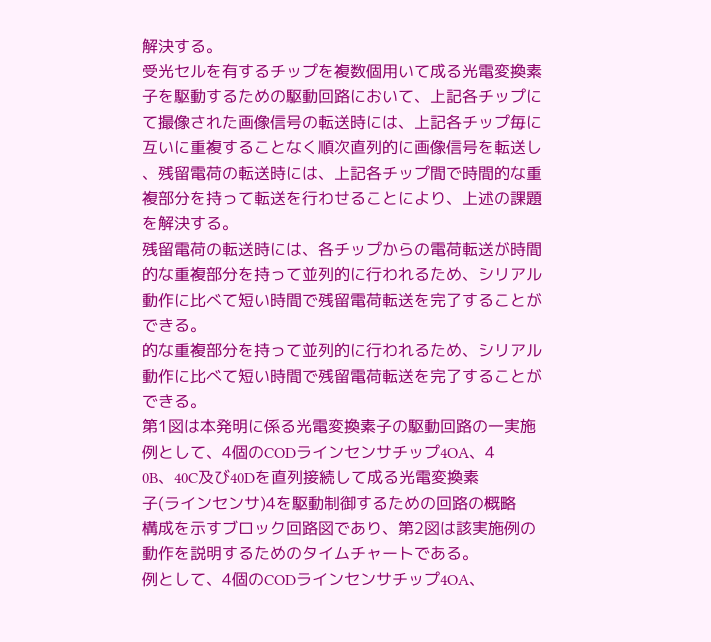解決する。
受光セルを有するチップを複数個用いて成る光電変換素
子を駆動するための駆動回路において、上記各チップに
て撮像された画像信号の転送時には、上記各チップ毎に
互いに重複することなく順次直列的に画像信号を転送し
、残留電荷の転送時には、上記各チップ間で時間的な重
複部分を持って転送を行わせることにより、上述の課題
を解決する。
残留電荷の転送時には、各チップからの電荷転送が時間
的な重複部分を持って並列的に行われるため、シリアル
動作に比べて短い時間で残留電荷転送を完了することが
できる。
的な重複部分を持って並列的に行われるため、シリアル
動作に比べて短い時間で残留電荷転送を完了することが
できる。
第1図は本発明に係る光電変換素子の駆動回路の一実施
例として、4個のCODラインセンサチップ4OA、4
0B、40C及び40Dを直列接続して成る光電変換素
子(ラインセンサ)4を駆動制御するための回路の概略
構成を示すブロック回路図であり、第2図は該実施例の
動作を説明するためのタイムチャートである。
例として、4個のCODラインセンサチップ4OA、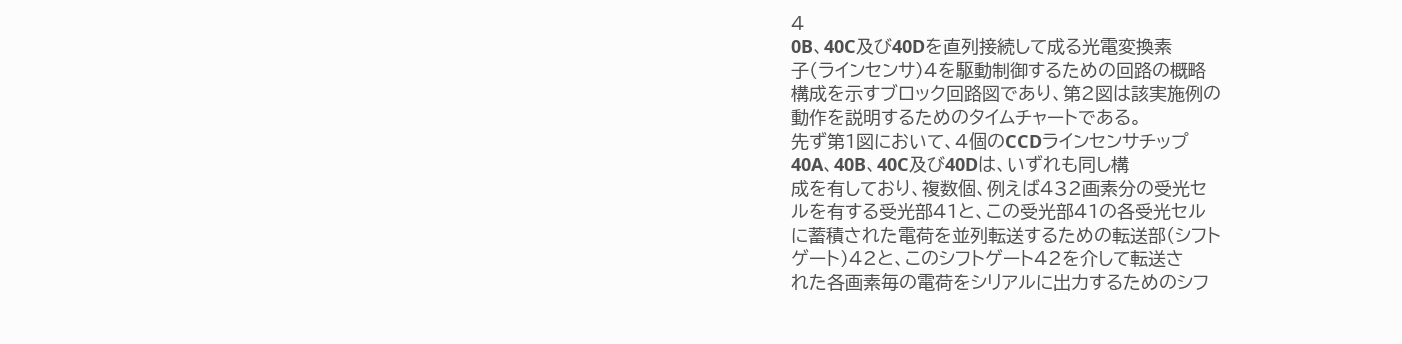4
0B、40C及び40Dを直列接続して成る光電変換素
子(ラインセンサ)4を駆動制御するための回路の概略
構成を示すブロック回路図であり、第2図は該実施例の
動作を説明するためのタイムチャートである。
先ず第1図において、4個のCCDラインセンサチップ
40A、40B、40C及び40Dは、いずれも同し構
成を有しており、複数個、例えば432画素分の受光セ
ルを有する受光部41と、この受光部41の各受光セル
に蓄積された電荷を並列転送するための転送部(シフト
ゲート)42と、このシフトゲート42を介して転送さ
れた各画素毎の電荷をシリアルに出力するためのシフ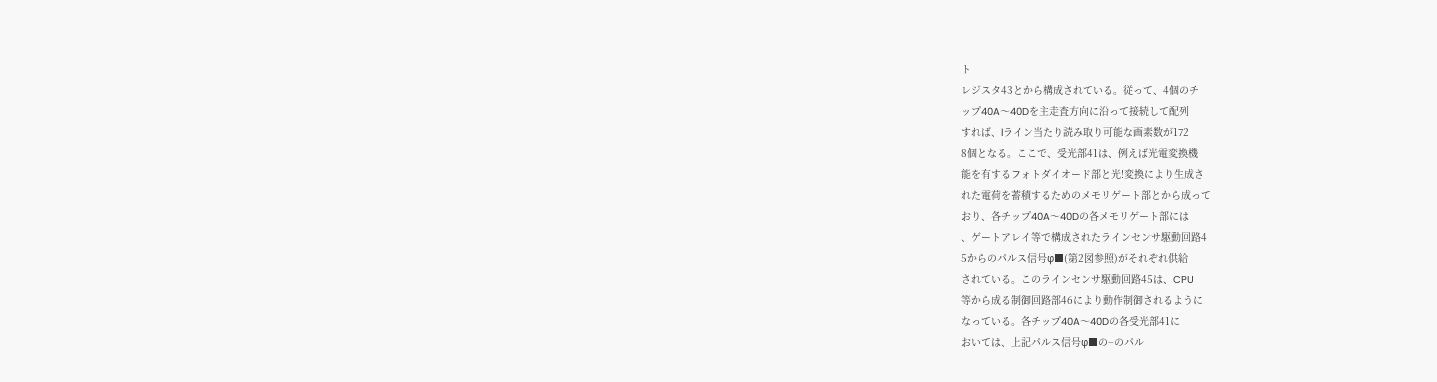ト
レジスタ43とから構成されている。従って、4個のチ
ップ40A〜40Dを主走査方向に沿って接続して配列
すれば、lライン当たり読み取り可能な画素数が172
8個となる。ここで、受光部41は、例えば光電変換機
能を有するフォトダイオード部と光!変換により生成さ
れた電荷を蓄積するためのメモリゲート部とから成って
おり、各チップ40A〜40Dの各メモリゲート部には
、ゲートアレイ等で構成されたラインセンサ駆動回路4
5からのパルス信号φ■(第2図参照)がそれぞれ供給
されている。このラインセンサ駆動回路45は、CPU
等から成る制御回路部46により動作制御されるように
なっている。各チップ40A〜40Dの各受光部41に
おいては、上記パルス信号φ■の−のパル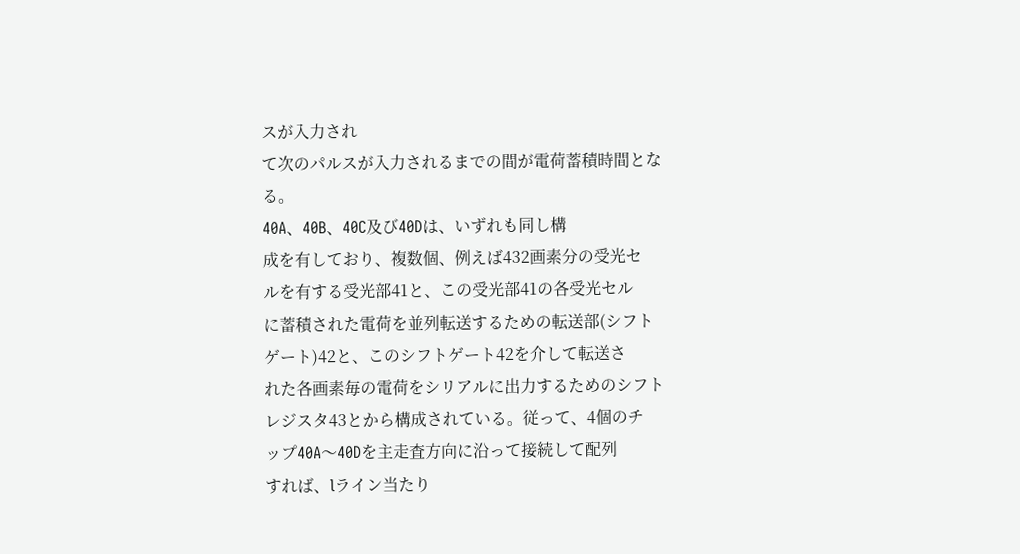スが入力され
て次のパルスが入力されるまでの間が電荷蓄積時間とな
る。
40A、40B、40C及び40Dは、いずれも同し構
成を有しており、複数個、例えば432画素分の受光セ
ルを有する受光部41と、この受光部41の各受光セル
に蓄積された電荷を並列転送するための転送部(シフト
ゲート)42と、このシフトゲート42を介して転送さ
れた各画素毎の電荷をシリアルに出力するためのシフト
レジスタ43とから構成されている。従って、4個のチ
ップ40A〜40Dを主走査方向に沿って接続して配列
すれば、lライン当たり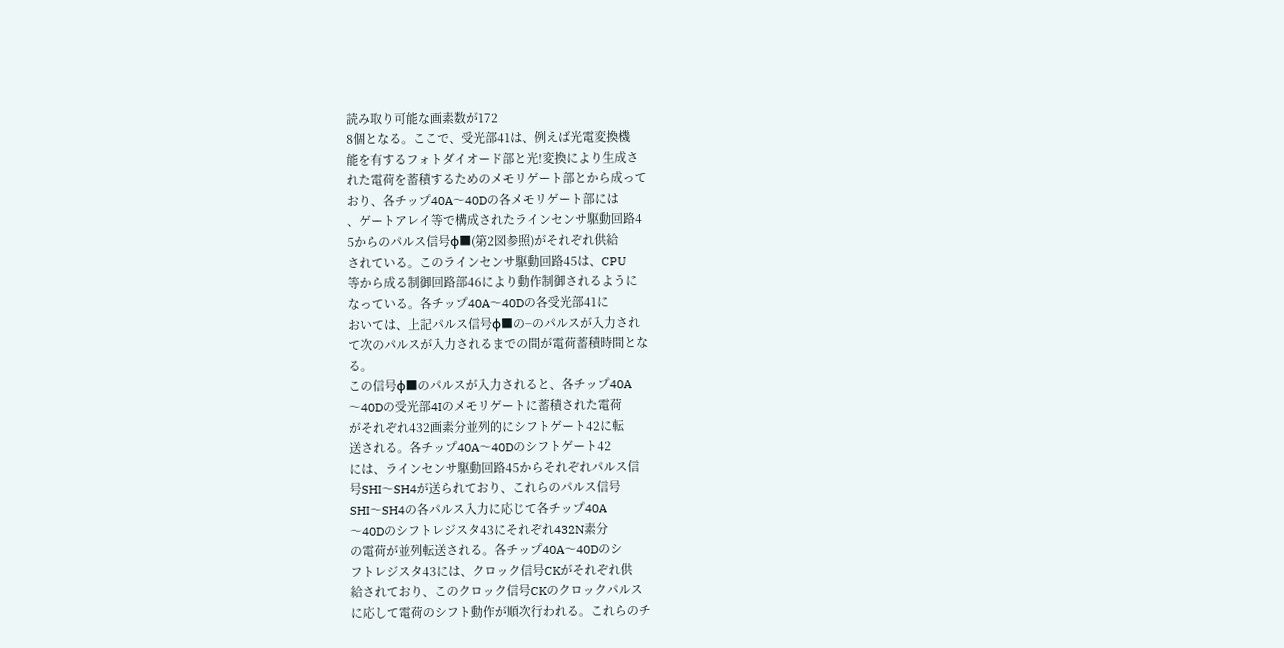読み取り可能な画素数が172
8個となる。ここで、受光部41は、例えば光電変換機
能を有するフォトダイオード部と光!変換により生成さ
れた電荷を蓄積するためのメモリゲート部とから成って
おり、各チップ40A〜40Dの各メモリゲート部には
、ゲートアレイ等で構成されたラインセンサ駆動回路4
5からのパルス信号φ■(第2図参照)がそれぞれ供給
されている。このラインセンサ駆動回路45は、CPU
等から成る制御回路部46により動作制御されるように
なっている。各チップ40A〜40Dの各受光部41に
おいては、上記パルス信号φ■の−のパルスが入力され
て次のパルスが入力されるまでの間が電荷蓄積時間とな
る。
この信号φ■のパルスが入力されると、各チップ40A
〜40Dの受光部4Iのメモリゲートに蓄積された電荷
がそれぞれ432画素分並列的にシフトゲート42に転
送される。各チップ40A〜40Dのシフトゲート42
には、ラインセンサ駆動回路45からそれぞれパルス信
号SHI〜SH4が送られており、これらのパルス信号
SHI〜SH4の各パルス入力に応じて各チップ40A
〜40Dのシフトレジスタ43にそれぞれ432N素分
の電荷が並列転送される。各チップ40A〜40Dのシ
フトレジスタ43には、クロック信号CKがそれぞれ供
給されており、このクロック信号CKのクロックパルス
に応して電荷のシフト動作が順次行われる。これらのチ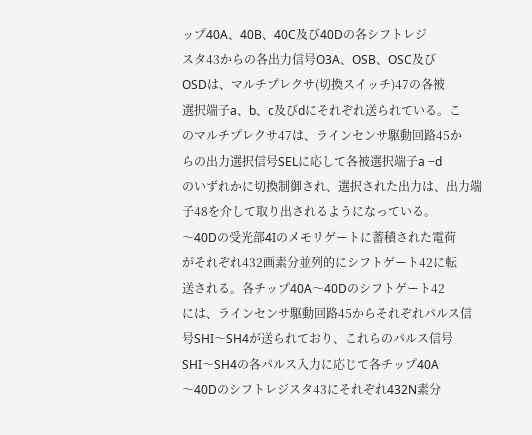ップ40A、40B、40C及び40Dの各シフトレジ
スタ43からの各出力信号O3A、OSB、OSC及び
OSDは、マルチプレクサ(切換スイッチ)47の各被
選択端子a、b、c及びdにそれぞれ送られている。こ
のマルチプレクサ47は、ラインセンサ駆動回路45か
らの出力選択信号SELに応して各被選択端子a −d
のいずれかに切換制御され、選択された出力は、出力端
子48を介して取り出されるようになっている。
〜40Dの受光部4Iのメモリゲートに蓄積された電荷
がそれぞれ432画素分並列的にシフトゲート42に転
送される。各チップ40A〜40Dのシフトゲート42
には、ラインセンサ駆動回路45からそれぞれパルス信
号SHI〜SH4が送られており、これらのパルス信号
SHI〜SH4の各パルス入力に応じて各チップ40A
〜40Dのシフトレジスタ43にそれぞれ432N素分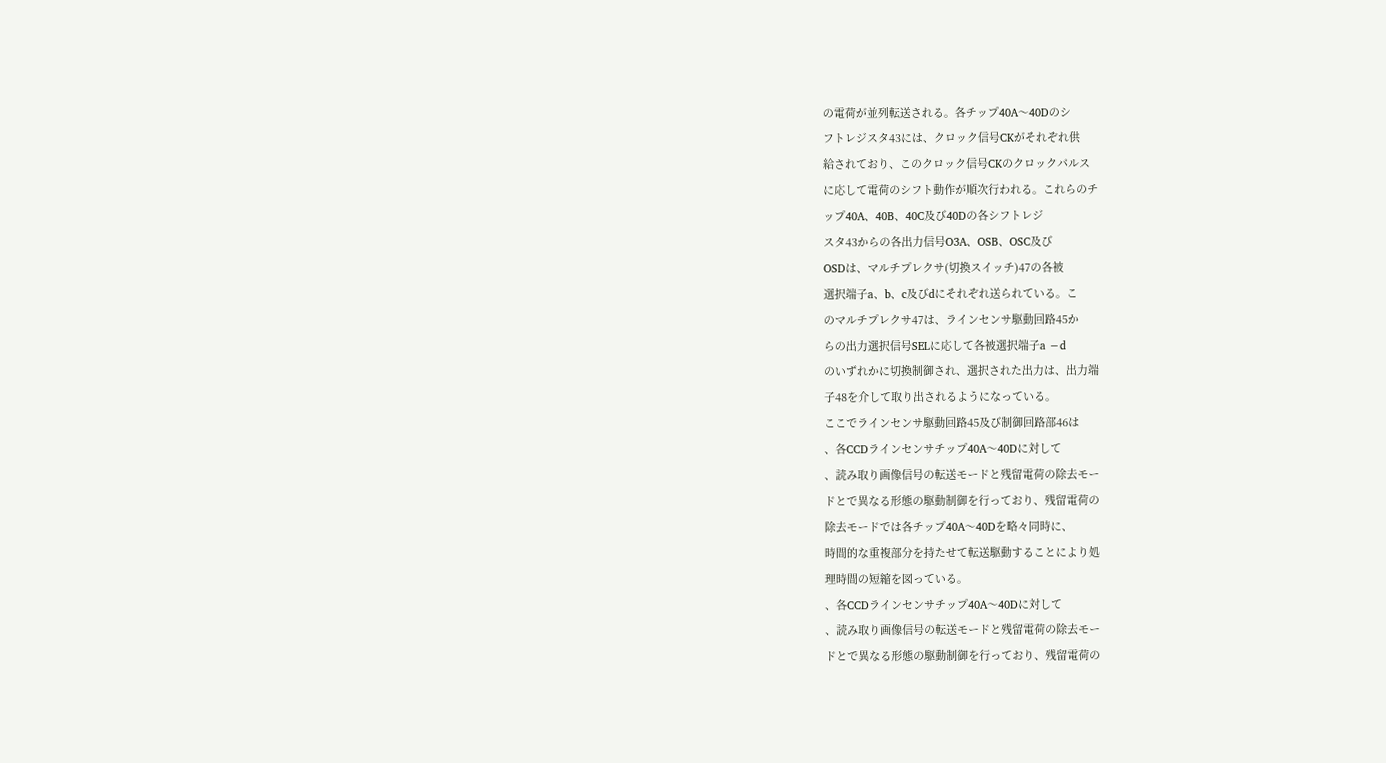の電荷が並列転送される。各チップ40A〜40Dのシ
フトレジスタ43には、クロック信号CKがそれぞれ供
給されており、このクロック信号CKのクロックパルス
に応して電荷のシフト動作が順次行われる。これらのチ
ップ40A、40B、40C及び40Dの各シフトレジ
スタ43からの各出力信号O3A、OSB、OSC及び
OSDは、マルチプレクサ(切換スイッチ)47の各被
選択端子a、b、c及びdにそれぞれ送られている。こ
のマルチプレクサ47は、ラインセンサ駆動回路45か
らの出力選択信号SELに応して各被選択端子a −d
のいずれかに切換制御され、選択された出力は、出力端
子48を介して取り出されるようになっている。
ここでラインセンサ駆動回路45及び制御回路部46は
、各CCDラインセンサチップ40A〜40Dに対して
、読み取り画像信号の転送モードと残留電荷の除去モー
ドとで異なる形態の駆動制御を行っており、残留電荷の
除去モードでは各チップ40A〜40Dを略々同時に、
時間的な重複部分を持たせて転送駆動することにより処
理時間の短縮を図っている。
、各CCDラインセンサチップ40A〜40Dに対して
、読み取り画像信号の転送モードと残留電荷の除去モー
ドとで異なる形態の駆動制御を行っており、残留電荷の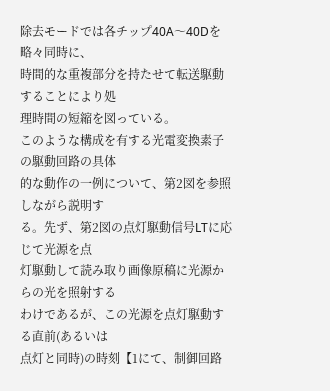除去モードでは各チップ40A〜40Dを略々同時に、
時間的な重複部分を持たせて転送駆動することにより処
理時間の短縮を図っている。
このような構成を有する光電変換素子の駆動回路の具体
的な動作の一例について、第2図を参照しながら説明す
る。先ず、第2図の点灯駆動信号LTに応じて光源を点
灯駆動して読み取り画像原稿に光源からの光を照射する
わけであるが、この光源を点灯駆動する直前(あるいは
点灯と同時)の時刻【1にて、制御回路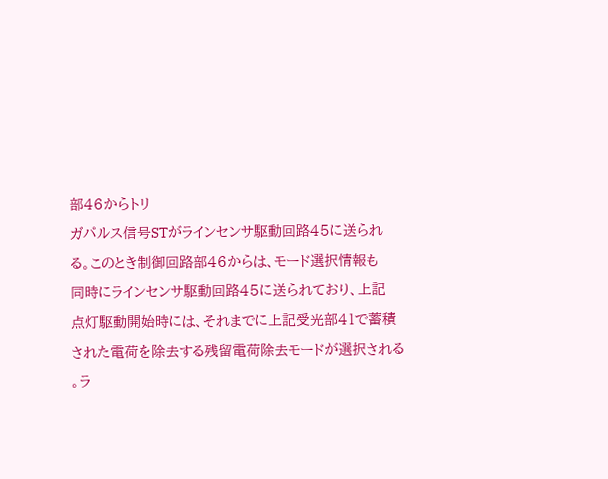部46からトリ
ガパルス信号STがラインセンサ駆動回路45に送られ
る。このとき制御回路部46からは、モード選択情報も
同時にラインセンサ駆動回路45に送られており、上記
点灯駆動開始時には、それまでに上記受光部41で蓄積
された電荷を除去する残留電荷除去モードが選択される
。ラ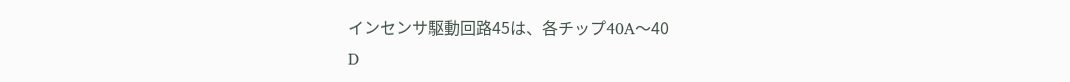インセンサ駆動回路45は、各チップ40A〜40
D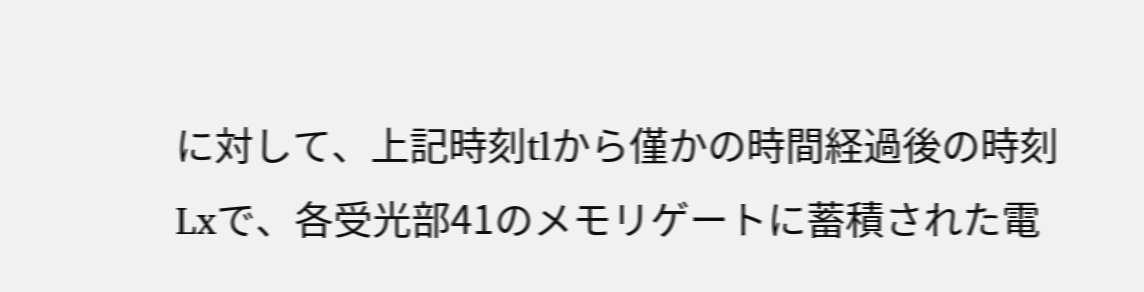に対して、上記時刻tlから僅かの時間経過後の時刻
Lxで、各受光部41のメモリゲートに蓄積された電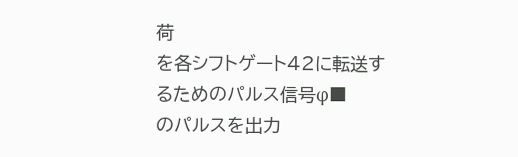荷
を各シフトゲート42に転送するためのパルス信号φ■
のパルスを出力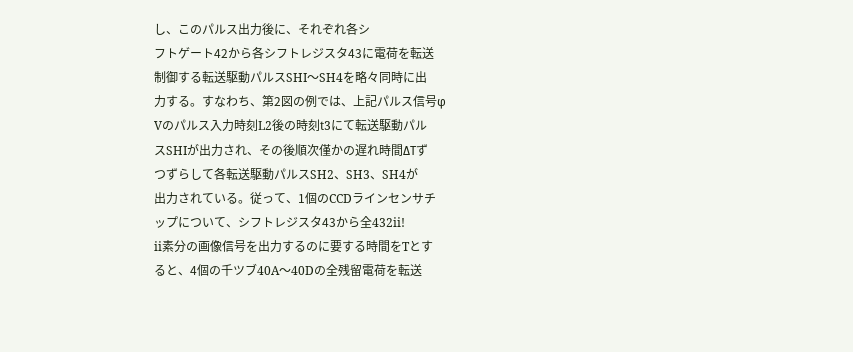し、このパルス出力後に、それぞれ各シ
フトゲート42から各シフトレジスタ43に電荷を転送
制御する転送駆動パルスSHI〜SH4を略々同時に出
力する。すなわち、第2図の例では、上記パルス信号φ
Vのパルス入力時刻L2後の時刻t3にて転送駆動パル
スSHIが出力され、その後順次僅かの遅れ時間ΔTず
つずらして各転送駆動パルスSH2、SH3、SH4が
出力されている。従って、1個のCCDラインセンサチ
ップについて、シフトレジスタ43から全432ii!
ii素分の画像信号を出力するのに要する時間をTとす
ると、4個の千ツブ40A〜40Dの全残留電荷を転送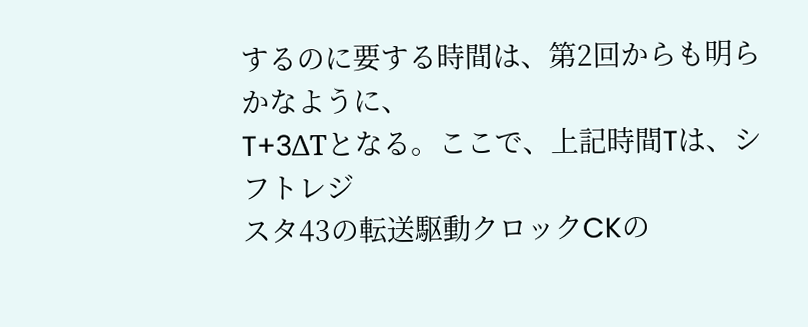するのに要する時間は、第2回からも明らかなように、
T+3ΔTとなる。ここで、上記時間Tは、シフトレジ
スタ43の転送駆動クロックCKの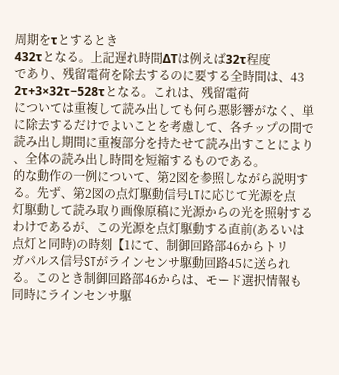周期をτとするとき
432τとなる。上記遅れ時間ΔTは例えば32τ程度
であり、残留電荷を除去するのに要する全時間は、43
2τ+3×32τ−528τとなる。これは、残留電荷
については重複して読み出しても何ら悪影響がなく、単
に除去するだけでよいことを考慮して、各チップの間で
読み出し期間に重複部分を持たせて読み出すことにより
、全体の読み出し時間を短縮するものである。
的な動作の一例について、第2図を参照しながら説明す
る。先ず、第2図の点灯駆動信号LTに応じて光源を点
灯駆動して読み取り画像原稿に光源からの光を照射する
わけであるが、この光源を点灯駆動する直前(あるいは
点灯と同時)の時刻【1にて、制御回路部46からトリ
ガパルス信号STがラインセンサ駆動回路45に送られ
る。このとき制御回路部46からは、モード選択情報も
同時にラインセンサ駆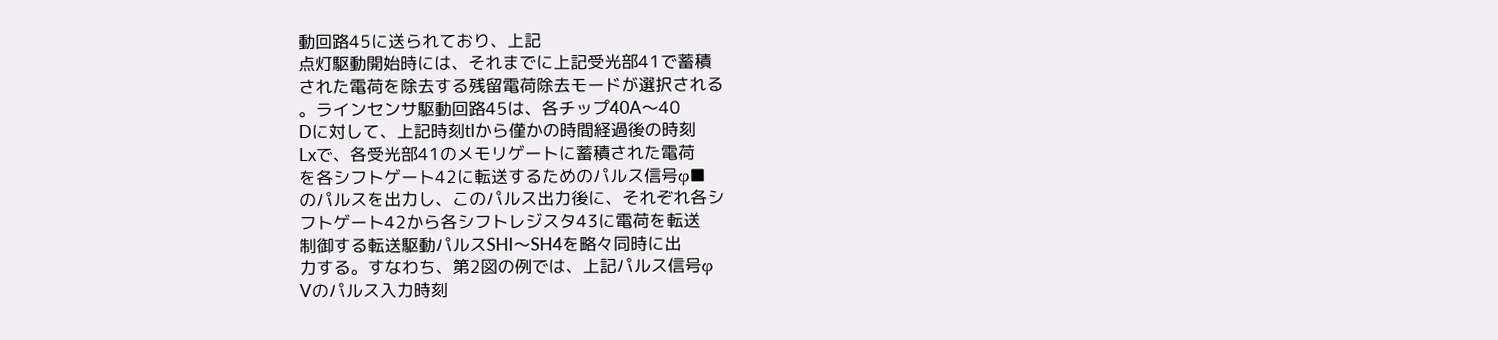動回路45に送られており、上記
点灯駆動開始時には、それまでに上記受光部41で蓄積
された電荷を除去する残留電荷除去モードが選択される
。ラインセンサ駆動回路45は、各チップ40A〜40
Dに対して、上記時刻tlから僅かの時間経過後の時刻
Lxで、各受光部41のメモリゲートに蓄積された電荷
を各シフトゲート42に転送するためのパルス信号φ■
のパルスを出力し、このパルス出力後に、それぞれ各シ
フトゲート42から各シフトレジスタ43に電荷を転送
制御する転送駆動パルスSHI〜SH4を略々同時に出
力する。すなわち、第2図の例では、上記パルス信号φ
Vのパルス入力時刻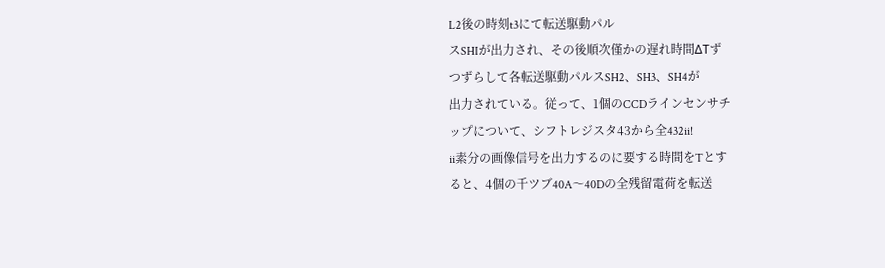L2後の時刻t3にて転送駆動パル
スSHIが出力され、その後順次僅かの遅れ時間ΔTず
つずらして各転送駆動パルスSH2、SH3、SH4が
出力されている。従って、1個のCCDラインセンサチ
ップについて、シフトレジスタ43から全432ii!
ii素分の画像信号を出力するのに要する時間をTとす
ると、4個の千ツブ40A〜40Dの全残留電荷を転送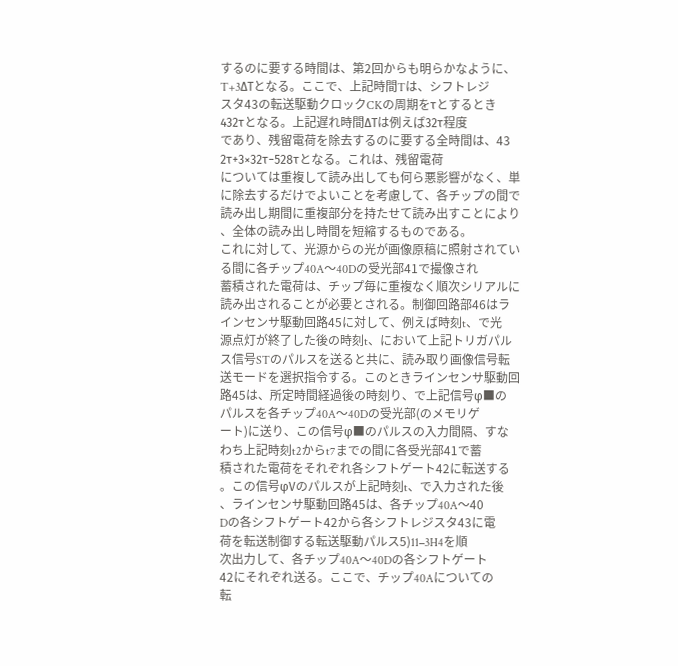するのに要する時間は、第2回からも明らかなように、
T+3ΔTとなる。ここで、上記時間Tは、シフトレジ
スタ43の転送駆動クロックCKの周期をτとするとき
432τとなる。上記遅れ時間ΔTは例えば32τ程度
であり、残留電荷を除去するのに要する全時間は、43
2τ+3×32τ−528τとなる。これは、残留電荷
については重複して読み出しても何ら悪影響がなく、単
に除去するだけでよいことを考慮して、各チップの間で
読み出し期間に重複部分を持たせて読み出すことにより
、全体の読み出し時間を短縮するものである。
これに対して、光源からの光が画像原稿に照射されてい
る間に各チップ40A〜40Dの受光部41で撮像され
蓄積された電荷は、チップ毎に重複なく順次シリアルに
読み出されることが必要とされる。制御回路部46はラ
インセンサ駆動回路45に対して、例えば時刻t、で光
源点灯が終了した後の時刻t、において上記トリガパル
ス信号STのパルスを送ると共に、読み取り画像信号転
送モードを選択指令する。このときラインセンサ駆動回
路45は、所定時間経過後の時刻り、で上記信号φ■の
パルスを各チップ40A〜40Dの受光部(のメモリゲ
ート)に送り、この信号φ■のパルスの入力間隔、すな
わち上記時刻t2からt7までの間に各受光部41で蓄
積された電荷をそれぞれ各シフトゲート42に転送する
。この信号φVのパルスが上記時刻t、で入力された後
、ラインセンサ駆動回路45は、各チップ40A〜40
Dの各シフトゲート42から各シフトレジスタ43に電
荷を転送制御する転送駆動パルス5)11−3H4を順
次出力して、各チップ40A〜40Dの各シフトゲート
42にそれぞれ送る。ここで、チップ40Aについての
転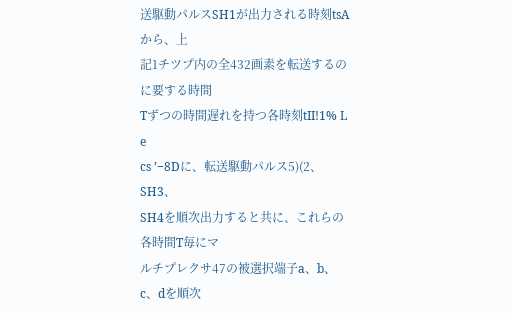送駆動パルスSH1が出力される時刻tsAから、上
記1チツプ内の全432画素を転送するのに要する時間
Tずつの時間遅れを持つ各時刻tII!1% L e
cs ’−8Dに、転送駆動パルス5)(2、SH3、
SH4を順次出力すると共に、これらの各時間T毎にマ
ルチプレクサ47の被選択端子a、b、c、dを順次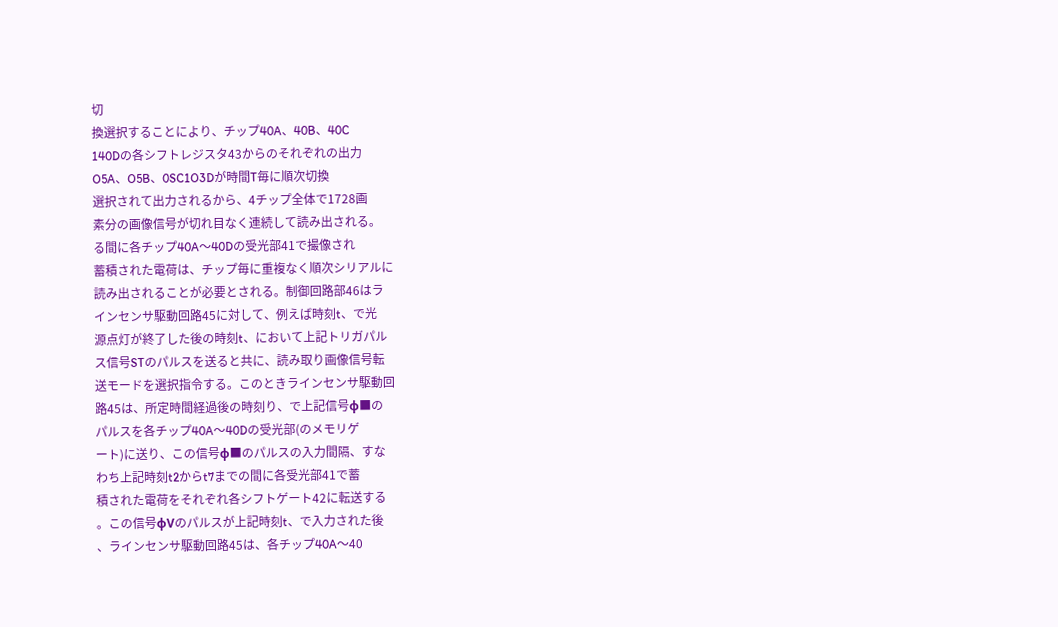切
換選択することにより、チップ40A、40B、40C
140Dの各シフトレジスタ43からのそれぞれの出力
O5A、O5B、0SC1O3Dが時間T毎に順次切換
選択されて出力されるから、4チップ全体で1728画
素分の画像信号が切れ目なく連続して読み出される。
る間に各チップ40A〜40Dの受光部41で撮像され
蓄積された電荷は、チップ毎に重複なく順次シリアルに
読み出されることが必要とされる。制御回路部46はラ
インセンサ駆動回路45に対して、例えば時刻t、で光
源点灯が終了した後の時刻t、において上記トリガパル
ス信号STのパルスを送ると共に、読み取り画像信号転
送モードを選択指令する。このときラインセンサ駆動回
路45は、所定時間経過後の時刻り、で上記信号φ■の
パルスを各チップ40A〜40Dの受光部(のメモリゲ
ート)に送り、この信号φ■のパルスの入力間隔、すな
わち上記時刻t2からt7までの間に各受光部41で蓄
積された電荷をそれぞれ各シフトゲート42に転送する
。この信号φVのパルスが上記時刻t、で入力された後
、ラインセンサ駆動回路45は、各チップ40A〜40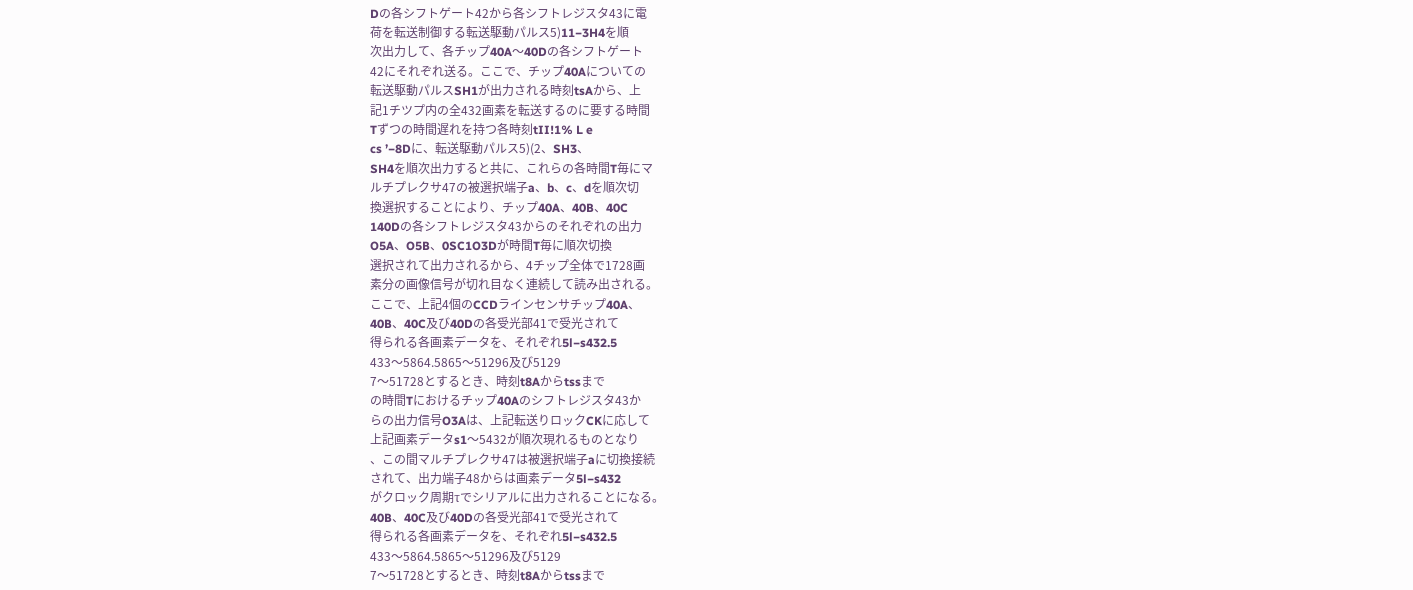Dの各シフトゲート42から各シフトレジスタ43に電
荷を転送制御する転送駆動パルス5)11−3H4を順
次出力して、各チップ40A〜40Dの各シフトゲート
42にそれぞれ送る。ここで、チップ40Aについての
転送駆動パルスSH1が出力される時刻tsAから、上
記1チツプ内の全432画素を転送するのに要する時間
Tずつの時間遅れを持つ各時刻tII!1% L e
cs ’−8Dに、転送駆動パルス5)(2、SH3、
SH4を順次出力すると共に、これらの各時間T毎にマ
ルチプレクサ47の被選択端子a、b、c、dを順次切
換選択することにより、チップ40A、40B、40C
140Dの各シフトレジスタ43からのそれぞれの出力
O5A、O5B、0SC1O3Dが時間T毎に順次切換
選択されて出力されるから、4チップ全体で1728画
素分の画像信号が切れ目なく連続して読み出される。
ここで、上記4個のCCDラインセンサチップ40A、
40B、40C及び40Dの各受光部41で受光されて
得られる各画素データを、それぞれ5l−s432.5
433〜5864.5865〜51296及び5129
7〜51728とするとき、時刻t8Aからtssまで
の時間Tにおけるチップ40Aのシフトレジスタ43か
らの出力信号O3Aは、上記転送りロックCKに応して
上記画素データs1〜5432が順次現れるものとなり
、この間マルチプレクサ47は被選択端子aに切換接続
されて、出力端子48からは画素データ5l−s432
がクロック周期τでシリアルに出力されることになる。
40B、40C及び40Dの各受光部41で受光されて
得られる各画素データを、それぞれ5l−s432.5
433〜5864.5865〜51296及び5129
7〜51728とするとき、時刻t8Aからtssまで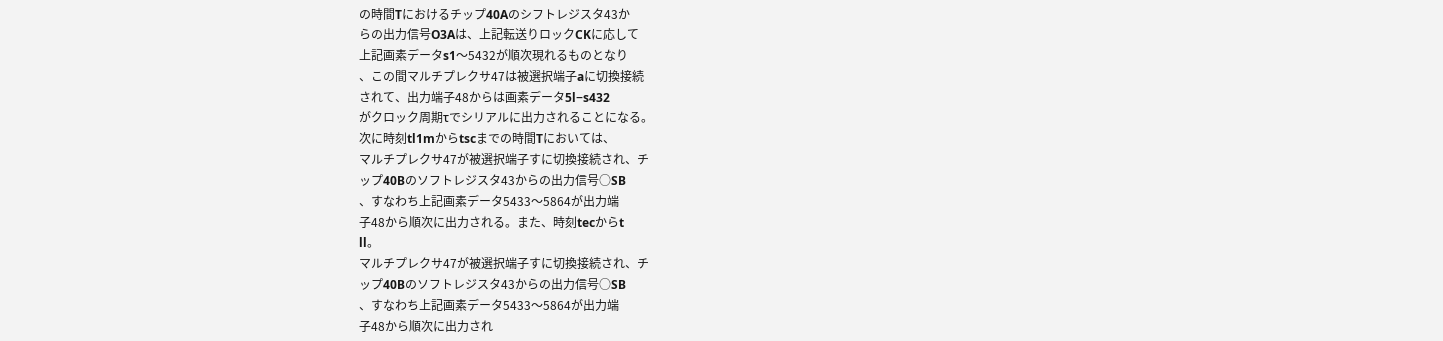の時間Tにおけるチップ40Aのシフトレジスタ43か
らの出力信号O3Aは、上記転送りロックCKに応して
上記画素データs1〜5432が順次現れるものとなり
、この間マルチプレクサ47は被選択端子aに切換接続
されて、出力端子48からは画素データ5l−s432
がクロック周期τでシリアルに出力されることになる。
次に時刻tl1mからtscまでの時間Tにおいては、
マルチプレクサ47が被選択端子すに切換接続され、チ
ップ40Bのソフトレジスタ43からの出力信号○SB
、すなわち上記画素データ5433〜5864が出力端
子48から順次に出力される。また、時刻tecからt
ll。
マルチプレクサ47が被選択端子すに切換接続され、チ
ップ40Bのソフトレジスタ43からの出力信号○SB
、すなわち上記画素データ5433〜5864が出力端
子48から順次に出力され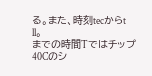る。また、時刻tecからt
ll。
までの時間Tではチップ40Cのシ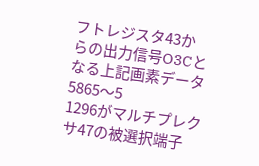フトレジスタ43か
らの出力信号O3Cとなる上記画素データ5865〜5
1296がマルチプレクサ47の被選択端子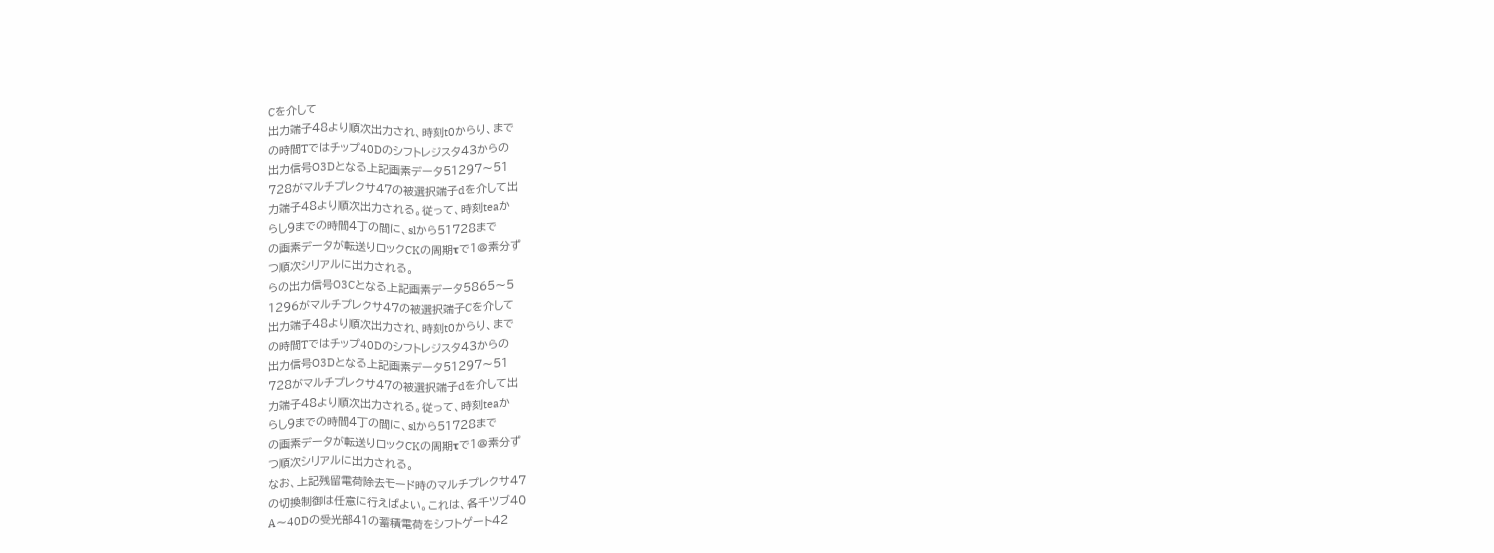Cを介して
出力端子48より順次出力され、時刻t0からり、まで
の時間Tではチップ40Dのシフトレジスタ43からの
出力信号O3Dとなる上記画素データ51297〜51
728がマルチプレクサ47の被選択端子dを介して出
力端子48より順次出力される。従って、時刻teaか
らし9までの時間4丁の間に、slから51728まで
の画素データが転送りロックCKの周期τで1@素分ず
つ順次シリアルに出力される。
らの出力信号O3Cとなる上記画素データ5865〜5
1296がマルチプレクサ47の被選択端子Cを介して
出力端子48より順次出力され、時刻t0からり、まで
の時間Tではチップ40Dのシフトレジスタ43からの
出力信号O3Dとなる上記画素データ51297〜51
728がマルチプレクサ47の被選択端子dを介して出
力端子48より順次出力される。従って、時刻teaか
らし9までの時間4丁の間に、slから51728まで
の画素データが転送りロックCKの周期τで1@素分ず
つ順次シリアルに出力される。
なお、上記残留電荷除去モード時のマルチプレクサ47
の切換制御は任意に行えばよい。これは、各千ツブ40
A〜40Dの受光部41の蓄積電荷をシフトゲート42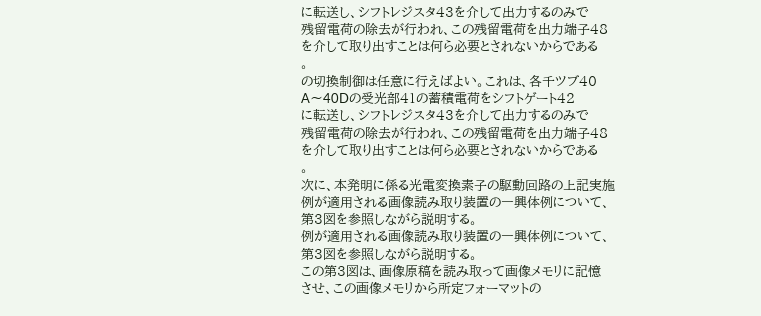に転送し、シフトレジスタ43を介して出力するのみで
残留電荷の除去が行われ、この残留電荷を出力端子48
を介して取り出すことは何ら必要とされないからである
。
の切換制御は任意に行えばよい。これは、各千ツブ40
A〜40Dの受光部41の蓄積電荷をシフトゲート42
に転送し、シフトレジスタ43を介して出力するのみで
残留電荷の除去が行われ、この残留電荷を出力端子48
を介して取り出すことは何ら必要とされないからである
。
次に、本発明に係る光電変換素子の駆動回路の上記実施
例が適用される画像読み取り装置の一興体例について、
第3図を参照しながら説明する。
例が適用される画像読み取り装置の一興体例について、
第3図を参照しながら説明する。
この第3図は、画像原稿を読み取って画像メモリに記憶
させ、この画像メモリから所定フォーマットの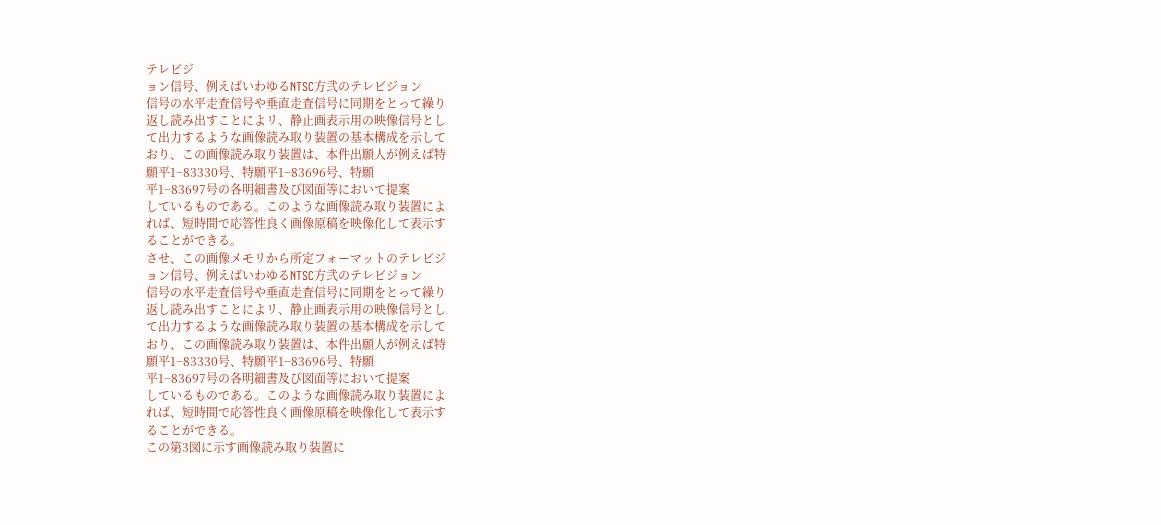テレビジ
ョン信号、例えばいわゆるNTSC方弐のテレビジョン
信号の水平走査信号や垂直走査信号に同期をとって繰り
返し読み出すことによリ、静止画表示用の映像信号とし
て出力するような画像読み取り装置の基本構成を示して
おり、この画像読み取り装置は、本件出願人が例えば特
願平1−83330号、特願平1−83696号、特願
平1−83697号の各明細書及び図面等において提案
しているものである。このような画像読み取り装置によ
れば、短時間で応答性良く画像原稿を映像化して表示す
ることができる。
させ、この画像メモリから所定フォーマットのテレビジ
ョン信号、例えばいわゆるNTSC方弐のテレビジョン
信号の水平走査信号や垂直走査信号に同期をとって繰り
返し読み出すことによリ、静止画表示用の映像信号とし
て出力するような画像読み取り装置の基本構成を示して
おり、この画像読み取り装置は、本件出願人が例えば特
願平1−83330号、特願平1−83696号、特願
平1−83697号の各明細書及び図面等において提案
しているものである。このような画像読み取り装置によ
れば、短時間で応答性良く画像原稿を映像化して表示す
ることができる。
この第3図に示す画像読み取り装置に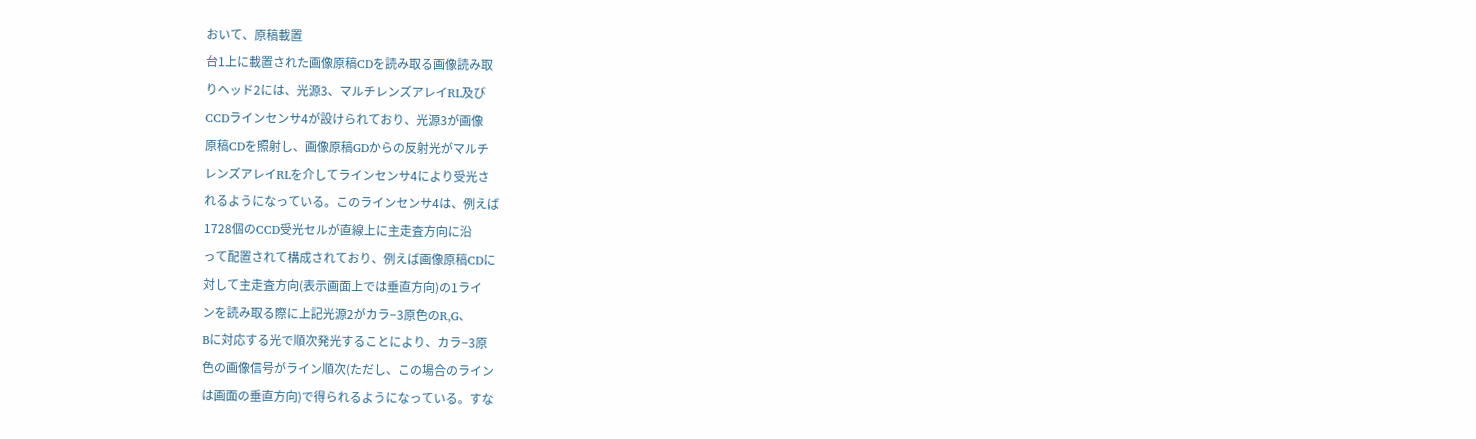おいて、原稿載置
台1上に載置された画像原稿CDを読み取る画像読み取
りヘッド2には、光源3、マルチレンズアレイRL及び
CCDラインセンサ4が設けられており、光源3が画像
原稿CDを照射し、画像原稿GDからの反射光がマルチ
レンズアレイRLを介してラインセンサ4により受光さ
れるようになっている。このラインセンサ4は、例えば
1728個のCCD受光セルが直線上に主走査方向に沿
って配置されて構成されており、例えば画像原稿CDに
対して主走査方向(表示画面上では垂直方向)の1ライ
ンを読み取る際に上記光源2がカラ−3原色のR,G、
Bに対応する光で順次発光することにより、カラ−3原
色の画像信号がライン順次(ただし、この場合のライン
は画面の垂直方向)で得られるようになっている。すな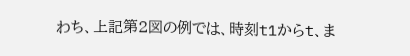わち、上記第2図の例では、時刻t1からt、ま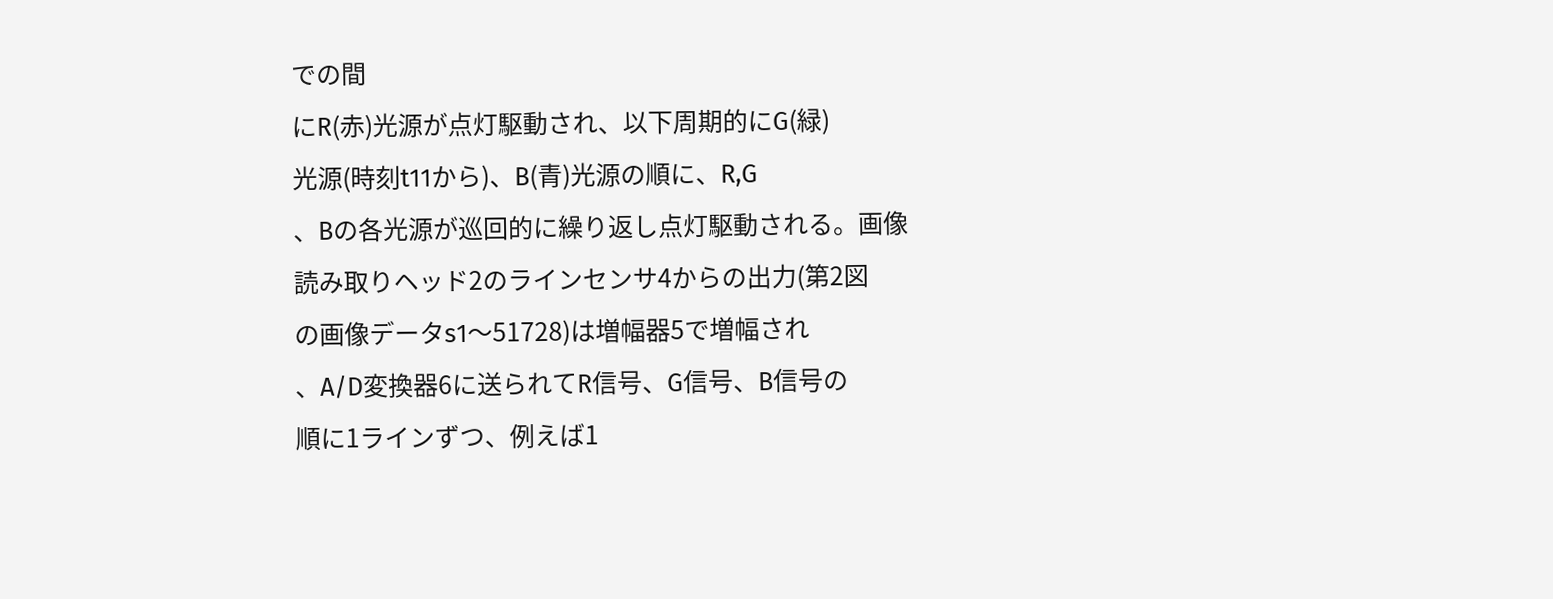での間
にR(赤)光源が点灯駆動され、以下周期的にG(緑)
光源(時刻t11から)、B(青)光源の順に、R,G
、Bの各光源が巡回的に繰り返し点灯駆動される。画像
読み取りヘッド2のラインセンサ4からの出力(第2図
の画像データs1〜51728)は増幅器5で増幅され
、A/D変換器6に送られてR信号、G信号、B信号の
順に1ラインずつ、例えば1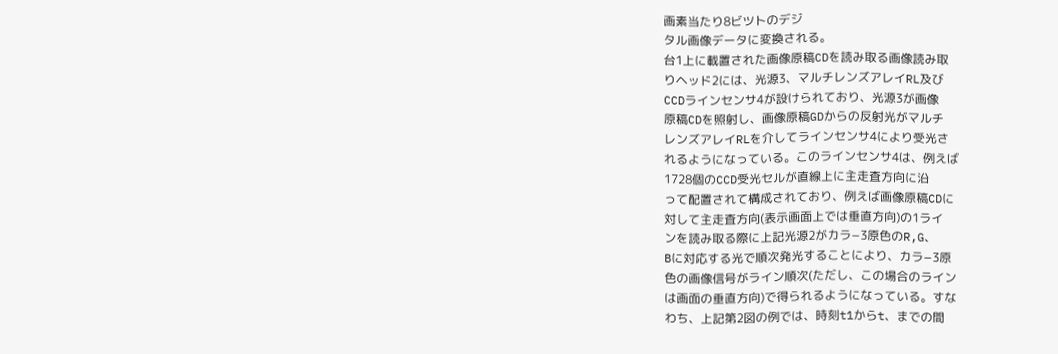画素当たり8ビツトのデジ
タル画像データに変換される。
台1上に載置された画像原稿CDを読み取る画像読み取
りヘッド2には、光源3、マルチレンズアレイRL及び
CCDラインセンサ4が設けられており、光源3が画像
原稿CDを照射し、画像原稿GDからの反射光がマルチ
レンズアレイRLを介してラインセンサ4により受光さ
れるようになっている。このラインセンサ4は、例えば
1728個のCCD受光セルが直線上に主走査方向に沿
って配置されて構成されており、例えば画像原稿CDに
対して主走査方向(表示画面上では垂直方向)の1ライ
ンを読み取る際に上記光源2がカラ−3原色のR,G、
Bに対応する光で順次発光することにより、カラ−3原
色の画像信号がライン順次(ただし、この場合のライン
は画面の垂直方向)で得られるようになっている。すな
わち、上記第2図の例では、時刻t1からt、までの間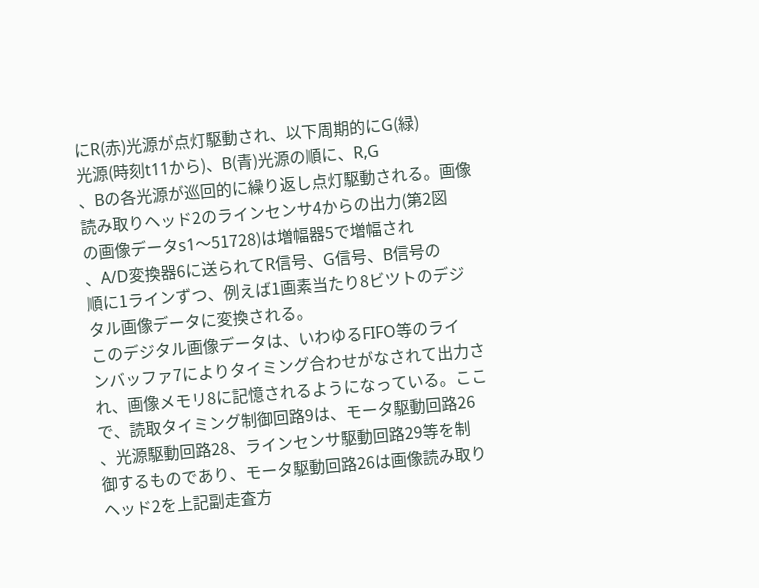にR(赤)光源が点灯駆動され、以下周期的にG(緑)
光源(時刻t11から)、B(青)光源の順に、R,G
、Bの各光源が巡回的に繰り返し点灯駆動される。画像
読み取りヘッド2のラインセンサ4からの出力(第2図
の画像データs1〜51728)は増幅器5で増幅され
、A/D変換器6に送られてR信号、G信号、B信号の
順に1ラインずつ、例えば1画素当たり8ビツトのデジ
タル画像データに変換される。
このデジタル画像データは、いわゆるFIFO等のライ
ンバッファ7によりタイミング合わせがなされて出力さ
れ、画像メモリ8に記憶されるようになっている。ここ
で、読取タイミング制御回路9は、モータ駆動回路26
、光源駆動回路28、ラインセンサ駆動回路29等を制
御するものであり、モータ駆動回路26は画像読み取り
ヘッド2を上記副走査方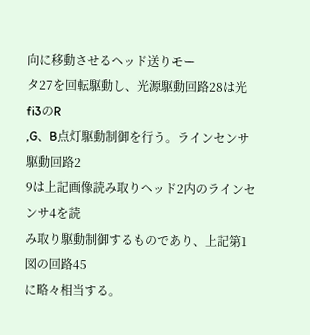向に移動させるヘッド送りモー
タ27を回転駆動し、光源駆動回路28は光fi3のR
,G、B点灯駆動制御を行う。ラインセンサ駆動回路2
9は上記画像読み取りヘッド2内のラインセンサ4を読
み取り駆動制御するものであり、上記第1図の回路45
に略々相当する。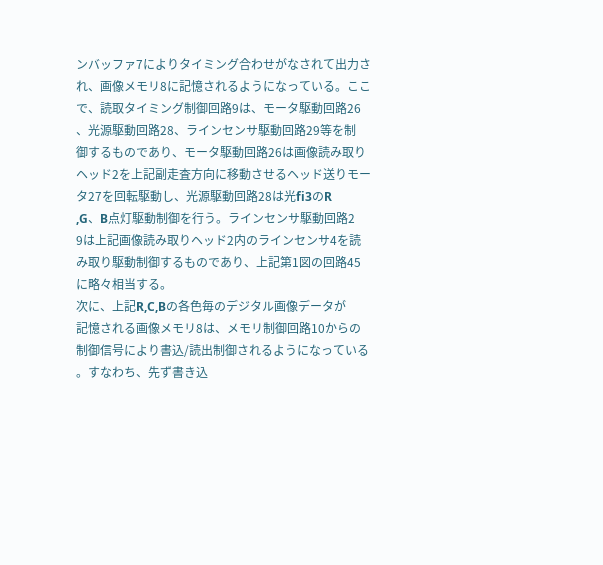ンバッファ7によりタイミング合わせがなされて出力さ
れ、画像メモリ8に記憶されるようになっている。ここ
で、読取タイミング制御回路9は、モータ駆動回路26
、光源駆動回路28、ラインセンサ駆動回路29等を制
御するものであり、モータ駆動回路26は画像読み取り
ヘッド2を上記副走査方向に移動させるヘッド送りモー
タ27を回転駆動し、光源駆動回路28は光fi3のR
,G、B点灯駆動制御を行う。ラインセンサ駆動回路2
9は上記画像読み取りヘッド2内のラインセンサ4を読
み取り駆動制御するものであり、上記第1図の回路45
に略々相当する。
次に、上記R,C,Bの各色毎のデジタル画像データが
記憶される画像メモリ8は、メモリ制御回路10からの
制御信号により書込/読出制御されるようになっている
。すなわち、先ず書き込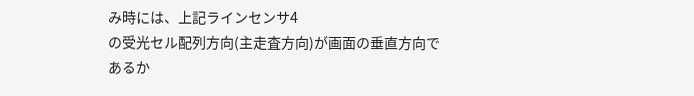み時には、上記ラインセンサ4
の受光セル配列方向(主走査方向)が画面の垂直方向で
あるか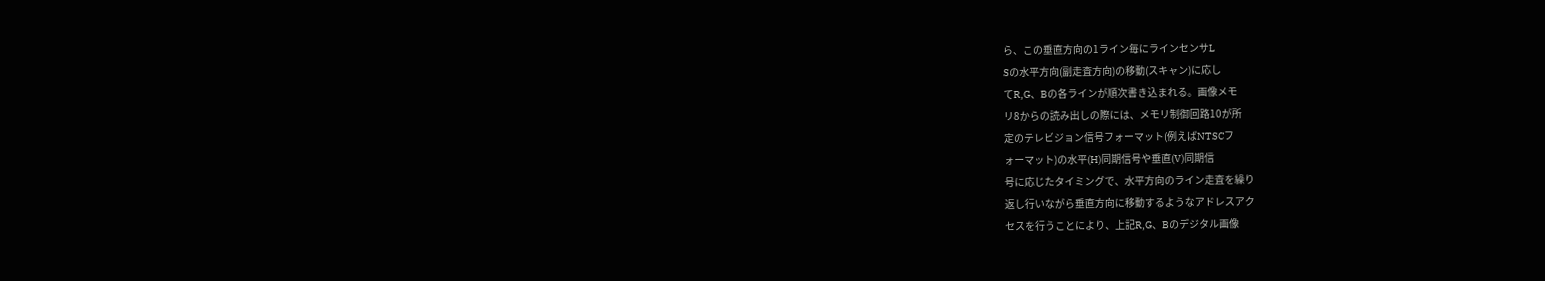ら、この垂直方向の1ライン毎にラインセンサL
Sの水平方向(副走査方向)の移動(スキャン)に応し
てR,G、Bの各ラインが順次書き込まれる。画像メモ
リ8からの読み出しの際には、メモリ制御回路10が所
定のテレビジョン信号フォーマット(例えばNTSCフ
ォーマット)の水平(H)同期信号や垂直(V)同期信
号に応じたタイミングで、水平方向のライン走査を繰り
返し行いながら垂直方向に移動するようなアドレスアク
セスを行うことにより、上記R,G、Bのデジタル画像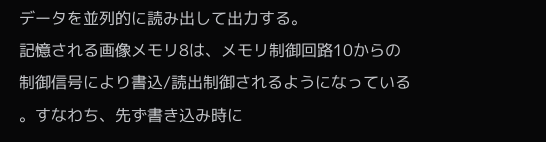データを並列的に読み出して出力する。
記憶される画像メモリ8は、メモリ制御回路10からの
制御信号により書込/読出制御されるようになっている
。すなわち、先ず書き込み時に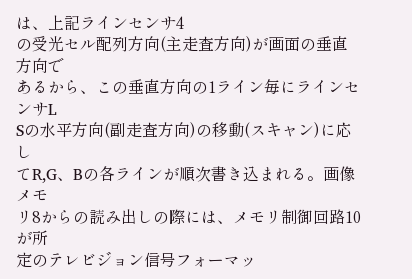は、上記ラインセンサ4
の受光セル配列方向(主走査方向)が画面の垂直方向で
あるから、この垂直方向の1ライン毎にラインセンサL
Sの水平方向(副走査方向)の移動(スキャン)に応し
てR,G、Bの各ラインが順次書き込まれる。画像メモ
リ8からの読み出しの際には、メモリ制御回路10が所
定のテレビジョン信号フォーマッ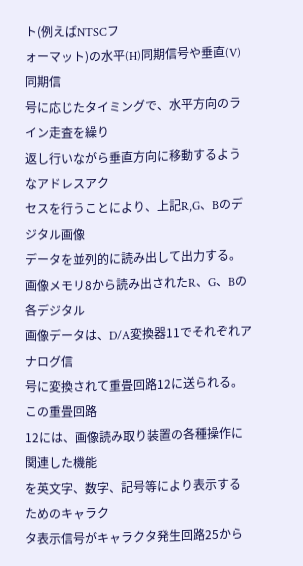ト(例えばNTSCフ
ォーマット)の水平(H)同期信号や垂直(V)同期信
号に応じたタイミングで、水平方向のライン走査を繰り
返し行いながら垂直方向に移動するようなアドレスアク
セスを行うことにより、上記R,G、Bのデジタル画像
データを並列的に読み出して出力する。
画像メモリ8から読み出されたR、G、Bの各デジタル
画像データは、D/A変換器11でそれぞれアナログ信
号に変換されて重畳回路12に送られる。この重畳回路
12には、画像読み取り装置の各種操作に関連した機能
を英文字、数字、記号等により表示するためのキャラク
タ表示信号がキャラクタ発生回路25から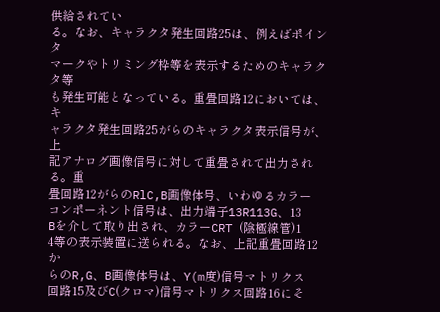供給されてい
る。なお、キャラクタ発生回路25は、例えばポインタ
マークやトリミング枠等を表示するためのキャラクタ等
も発生可能となっている。重畳回路12においては、キ
ャラクタ発生回路25がらのキャラクタ表示信号が、上
記アナログ画像信号に対して重畳されて出力される。重
畳回路12がらのRlC,B画像体号、いわゆるカラー
コンポーネント信号は、出力端子13R113G、13
Bを介して取り出され、カラーCRT (陰極線管)1
4等の表示装置に送られる。なお、上記重畳回路12か
らのR,G、B画像体号は、Y(m度)信号マトリクス
回路15及びC(クロマ)信号マトリクス回路16にそ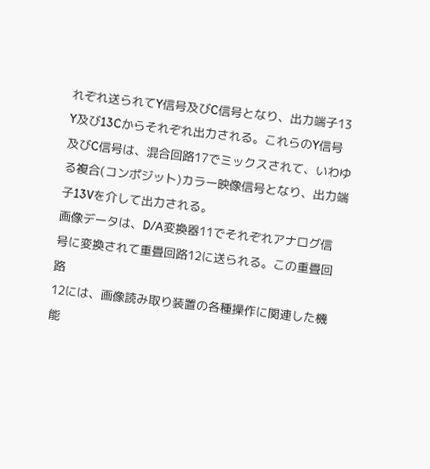れぞれ送られてY信号及びC信号となり、出力端子13
Y及び13Cからそれぞれ出力される。これらのY信号
及びC信号は、混合回路17でミックスされて、いわゆ
る複合(コンポジット)カラー映像信号となり、出力端
子13Vを介して出力される。
画像データは、D/A変換器11でそれぞれアナログ信
号に変換されて重畳回路12に送られる。この重畳回路
12には、画像読み取り装置の各種操作に関連した機能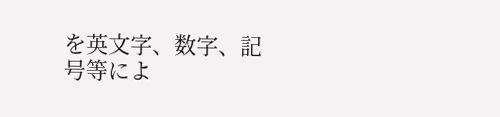を英文字、数字、記号等によ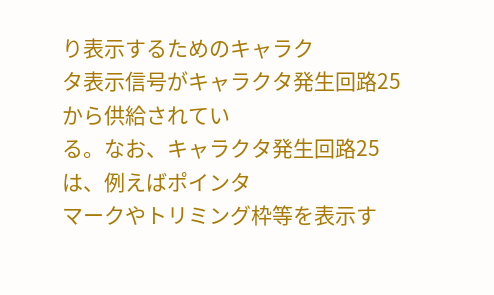り表示するためのキャラク
タ表示信号がキャラクタ発生回路25から供給されてい
る。なお、キャラクタ発生回路25は、例えばポインタ
マークやトリミング枠等を表示す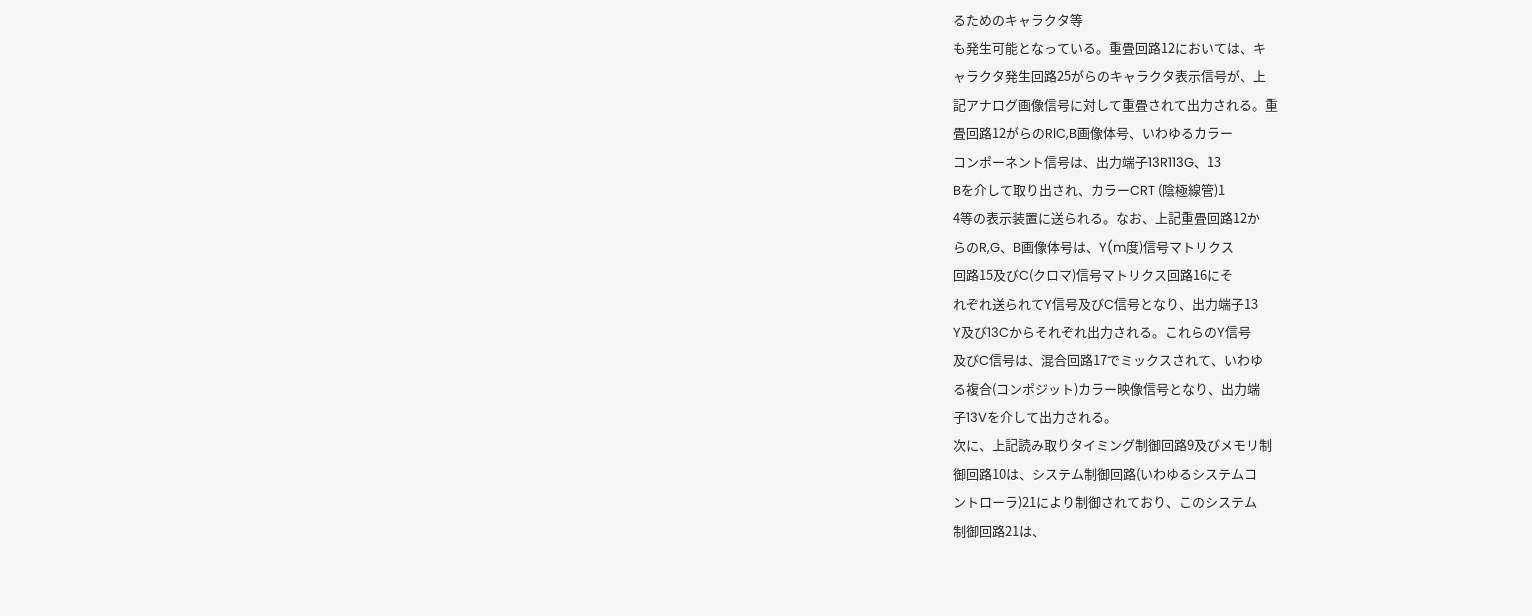るためのキャラクタ等
も発生可能となっている。重畳回路12においては、キ
ャラクタ発生回路25がらのキャラクタ表示信号が、上
記アナログ画像信号に対して重畳されて出力される。重
畳回路12がらのRlC,B画像体号、いわゆるカラー
コンポーネント信号は、出力端子13R113G、13
Bを介して取り出され、カラーCRT (陰極線管)1
4等の表示装置に送られる。なお、上記重畳回路12か
らのR,G、B画像体号は、Y(m度)信号マトリクス
回路15及びC(クロマ)信号マトリクス回路16にそ
れぞれ送られてY信号及びC信号となり、出力端子13
Y及び13Cからそれぞれ出力される。これらのY信号
及びC信号は、混合回路17でミックスされて、いわゆ
る複合(コンポジット)カラー映像信号となり、出力端
子13Vを介して出力される。
次に、上記読み取りタイミング制御回路9及びメモリ制
御回路10は、システム制御回路(いわゆるシステムコ
ントローラ)21により制御されており、このシステム
制御回路21は、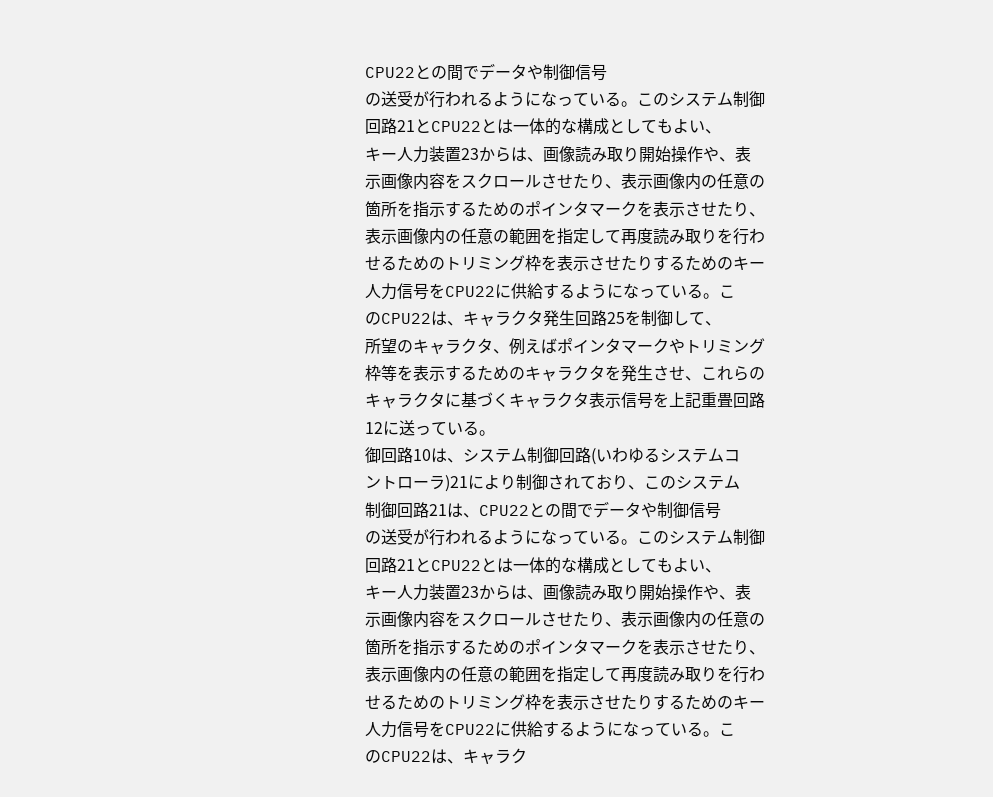CPU22との間でデータや制御信号
の送受が行われるようになっている。このシステム制御
回路21とCPU22とは一体的な構成としてもよい、
キー人力装置23からは、画像読み取り開始操作や、表
示画像内容をスクロールさせたり、表示画像内の任意の
箇所を指示するためのポインタマークを表示させたり、
表示画像内の任意の範囲を指定して再度読み取りを行わ
せるためのトリミング枠を表示させたりするためのキー
人力信号をCPU22に供給するようになっている。こ
のCPU22は、キャラクタ発生回路25を制御して、
所望のキャラクタ、例えばポインタマークやトリミング
枠等を表示するためのキャラクタを発生させ、これらの
キャラクタに基づくキャラクタ表示信号を上記重畳回路
12に送っている。
御回路10は、システム制御回路(いわゆるシステムコ
ントローラ)21により制御されており、このシステム
制御回路21は、CPU22との間でデータや制御信号
の送受が行われるようになっている。このシステム制御
回路21とCPU22とは一体的な構成としてもよい、
キー人力装置23からは、画像読み取り開始操作や、表
示画像内容をスクロールさせたり、表示画像内の任意の
箇所を指示するためのポインタマークを表示させたり、
表示画像内の任意の範囲を指定して再度読み取りを行わ
せるためのトリミング枠を表示させたりするためのキー
人力信号をCPU22に供給するようになっている。こ
のCPU22は、キャラク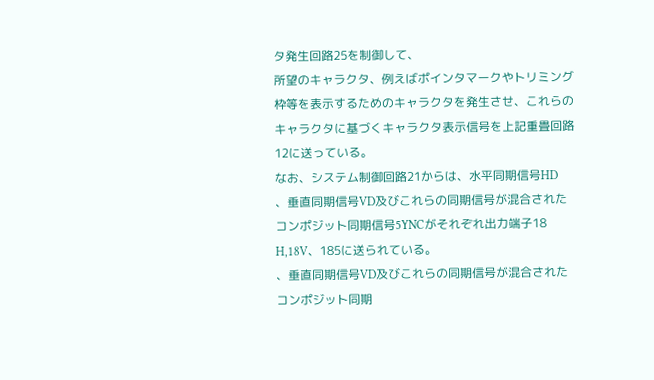タ発生回路25を制御して、
所望のキャラクタ、例えばポインタマークやトリミング
枠等を表示するためのキャラクタを発生させ、これらの
キャラクタに基づくキャラクタ表示信号を上記重畳回路
12に送っている。
なお、システム制御回路21からは、水平同期信号HD
、垂直同期信号VD及びこれらの同期信号が混合された
コンポジット同期信号5YNCがそれぞれ出力端子18
H,18V、185に送られている。
、垂直同期信号VD及びこれらの同期信号が混合された
コンポジット同期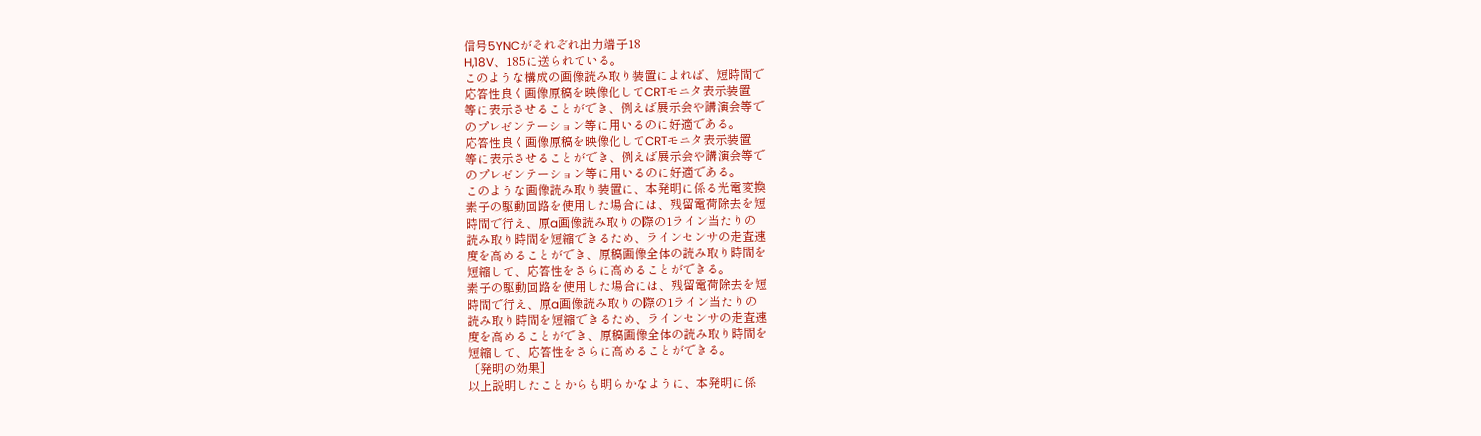信号5YNCがそれぞれ出力端子18
H,18V、185に送られている。
このような構成の画像読み取り装置によれば、短時間で
応答性良く画像原稿を映像化してCRTモニタ表示装置
等に表示させることができ、例えば展示会や講演会等で
のプレゼンテーション等に用いるのに好適である。
応答性良く画像原稿を映像化してCRTモニタ表示装置
等に表示させることができ、例えば展示会や講演会等で
のプレゼンテーション等に用いるのに好適である。
このような画像読み取り装置に、本発明に係る光電変換
素子の駆動回路を使用した場合には、残留電荷除去を短
時間で行え、原a画像読み取りの際の1ライン当たりの
読み取り時間を短縮できるため、ラインセンサの走査速
度を高めることができ、原稿画像全体の読み取り時間を
短縮して、応答性をさらに高めることができる。
素子の駆動回路を使用した場合には、残留電荷除去を短
時間で行え、原a画像読み取りの際の1ライン当たりの
読み取り時間を短縮できるため、ラインセンサの走査速
度を高めることができ、原稿画像全体の読み取り時間を
短縮して、応答性をさらに高めることができる。
〔発明の効果]
以上説明したことからも明らかなように、本発明に係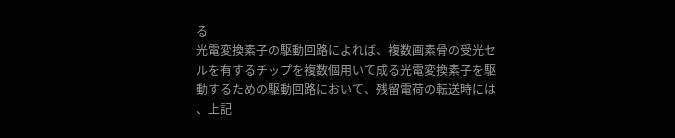る
光電変換素子の駆動回路によれば、複数画素骨の受光セ
ルを有するチップを複数個用いて成る光電変換素子を駆
動するための駆動回路において、残留電荷の転送時には
、上記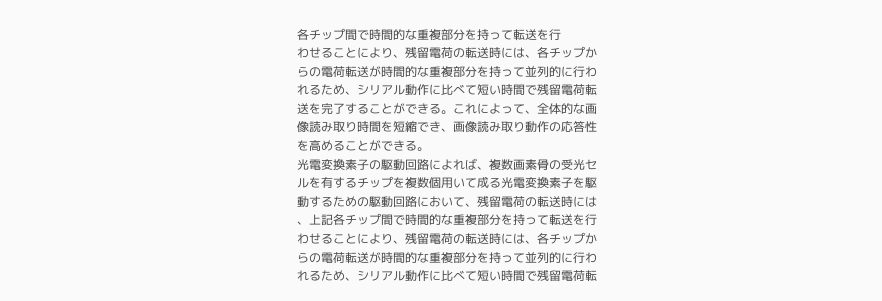各チップ間で時間的な重複部分を持って転送を行
わせることにより、残留電荷の転送時には、各チップか
らの電荷転送が時間的な重複部分を持って並列的に行わ
れるため、シリアル動作に比べて短い時間で残留電荷転
送を完了することができる。これによって、全体的な画
像読み取り時間を短縮でき、画像読み取り動作の応答性
を高めることができる。
光電変換素子の駆動回路によれば、複数画素骨の受光セ
ルを有するチップを複数個用いて成る光電変換素子を駆
動するための駆動回路において、残留電荷の転送時には
、上記各チップ間で時間的な重複部分を持って転送を行
わせることにより、残留電荷の転送時には、各チップか
らの電荷転送が時間的な重複部分を持って並列的に行わ
れるため、シリアル動作に比べて短い時間で残留電荷転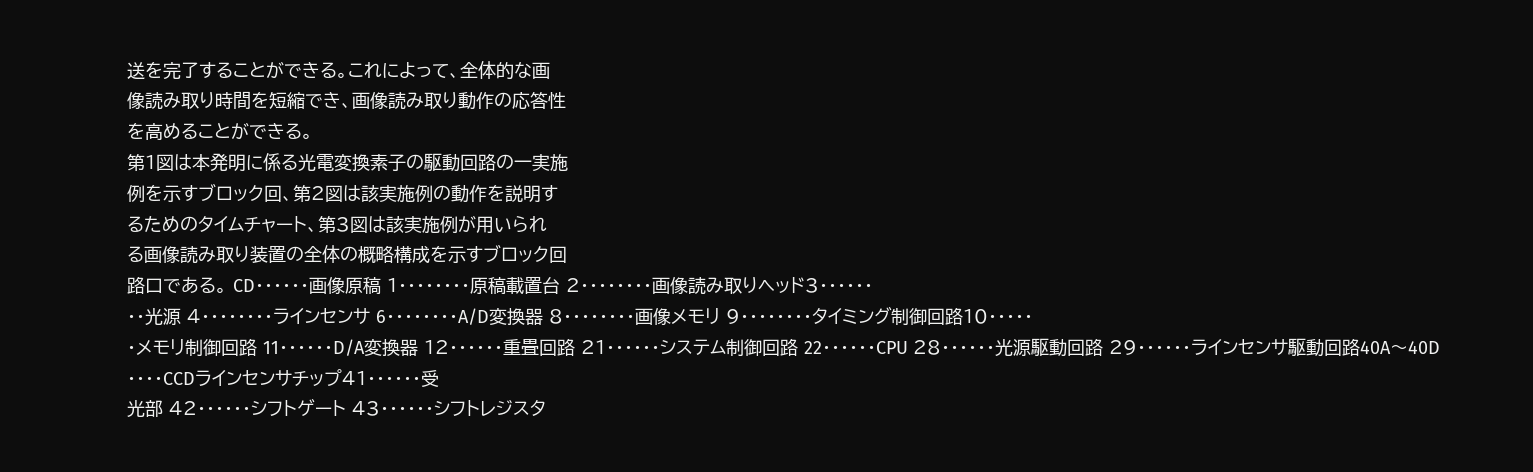送を完了することができる。これによって、全体的な画
像読み取り時間を短縮でき、画像読み取り動作の応答性
を高めることができる。
第1図は本発明に係る光電変換素子の駆動回路の一実施
例を示すブロック回、第2図は該実施例の動作を説明す
るためのタイムチャート、第3図は該実施例が用いられ
る画像読み取り装置の全体の概略構成を示すブロック回
路口である。 CD・・・・・・画像原稿 1・・・・・・・・原稿載置台 2・・・・・・・・画像読み取りヘッド3・・・・・・
・・光源 4・・・・・・・・ラインセンサ 6・・・・・・・・A/D変換器 8・・・・・・・・画像メモリ 9・・・・・・・・タイミング制御回路10・・・・・
・メモリ制御回路 11・・・・・・D/A変換器 12・・・・・・重畳回路 21・・・・・・システム制御回路 22・・・・・・CPU 28・・・・・・光源駆動回路 29・・・・・・ラインセンサ駆動回路40A〜40D
・・・・CCDラインセンサチップ41・・・・・・受
光部 42・・・・・・シフトゲート 43・・・・・・シフトレジスタ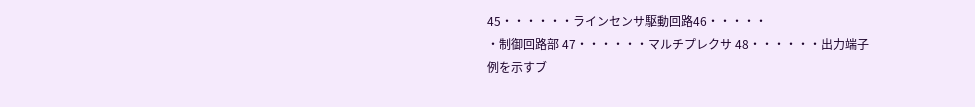45・・・・・・ラインセンサ駆動回路46・・・・・
・制御回路部 47・・・・・・マルチプレクサ 48・・・・・・出力端子
例を示すブ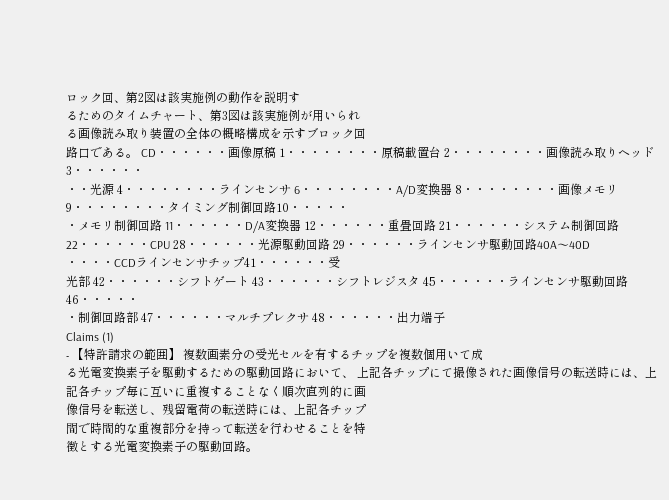ロック回、第2図は該実施例の動作を説明す
るためのタイムチャート、第3図は該実施例が用いられ
る画像読み取り装置の全体の概略構成を示すブロック回
路口である。 CD・・・・・・画像原稿 1・・・・・・・・原稿載置台 2・・・・・・・・画像読み取りヘッド3・・・・・・
・・光源 4・・・・・・・・ラインセンサ 6・・・・・・・・A/D変換器 8・・・・・・・・画像メモリ 9・・・・・・・・タイミング制御回路10・・・・・
・メモリ制御回路 11・・・・・・D/A変換器 12・・・・・・重畳回路 21・・・・・・システム制御回路 22・・・・・・CPU 28・・・・・・光源駆動回路 29・・・・・・ラインセンサ駆動回路40A〜40D
・・・・CCDラインセンサチップ41・・・・・・受
光部 42・・・・・・シフトゲート 43・・・・・・シフトレジスタ 45・・・・・・ラインセンサ駆動回路46・・・・・
・制御回路部 47・・・・・・マルチプレクサ 48・・・・・・出力端子
Claims (1)
- 【特許請求の範囲】 複数画素分の受光セルを有するチップを複数個用いて成
る光電変換素子を駆動するための駆動回路において、 上記各チップにて撮像された画像信号の転送時には、上
記各チップ毎に互いに重複することなく順次直列的に画
像信号を転送し、残留電荷の転送時には、上記各チップ
間で時間的な重複部分を持って転送を行わせることを特
徴とする光電変換素子の駆動回路。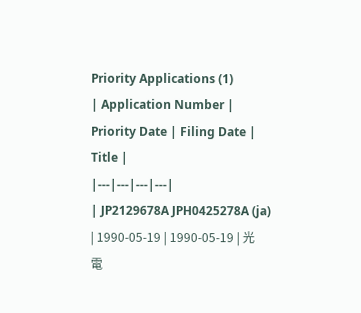Priority Applications (1)
| Application Number | Priority Date | Filing Date | Title |
|---|---|---|---|
| JP2129678A JPH0425278A (ja) | 1990-05-19 | 1990-05-19 | 光電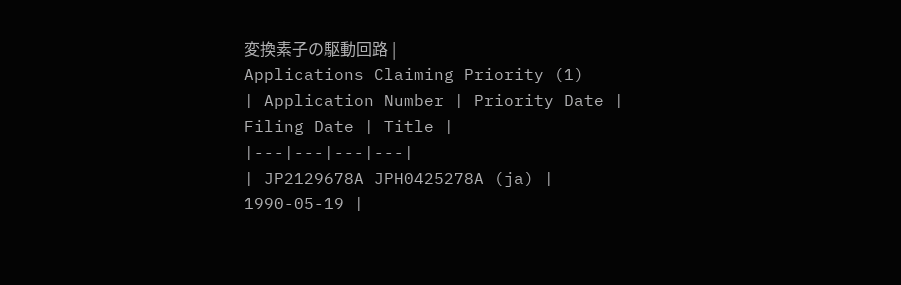変換素子の駆動回路 |
Applications Claiming Priority (1)
| Application Number | Priority Date | Filing Date | Title |
|---|---|---|---|
| JP2129678A JPH0425278A (ja) | 1990-05-19 |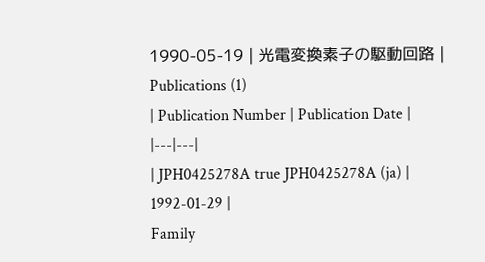1990-05-19 | 光電変換素子の駆動回路 |
Publications (1)
| Publication Number | Publication Date |
|---|---|
| JPH0425278A true JPH0425278A (ja) | 1992-01-29 |
Family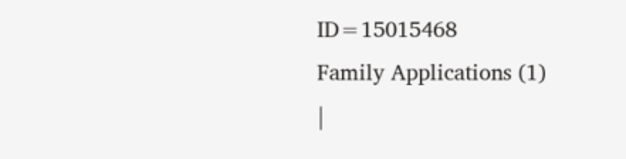ID=15015468
Family Applications (1)
|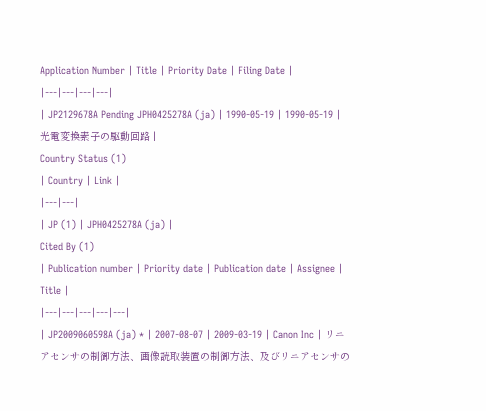Application Number | Title | Priority Date | Filing Date |
|---|---|---|---|
| JP2129678A Pending JPH0425278A (ja) | 1990-05-19 | 1990-05-19 | 光電変換素子の駆動回路 |
Country Status (1)
| Country | Link |
|---|---|
| JP (1) | JPH0425278A (ja) |
Cited By (1)
| Publication number | Priority date | Publication date | Assignee | Title |
|---|---|---|---|---|
| JP2009060598A (ja) * | 2007-08-07 | 2009-03-19 | Canon Inc | リニアセンサの制御方法、画像読取装置の制御方法、及びリニアセンサの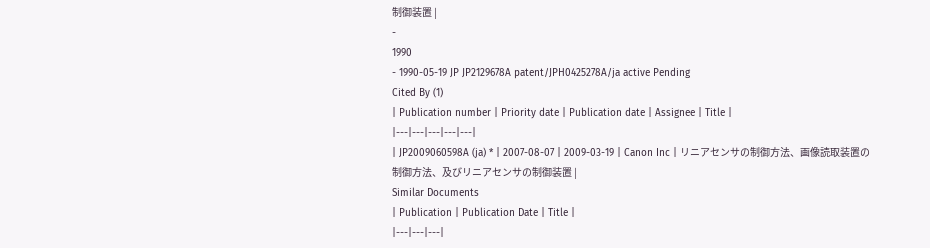制御装置 |
-
1990
- 1990-05-19 JP JP2129678A patent/JPH0425278A/ja active Pending
Cited By (1)
| Publication number | Priority date | Publication date | Assignee | Title |
|---|---|---|---|---|
| JP2009060598A (ja) * | 2007-08-07 | 2009-03-19 | Canon Inc | リニアセンサの制御方法、画像読取装置の制御方法、及びリニアセンサの制御装置 |
Similar Documents
| Publication | Publication Date | Title |
|---|---|---|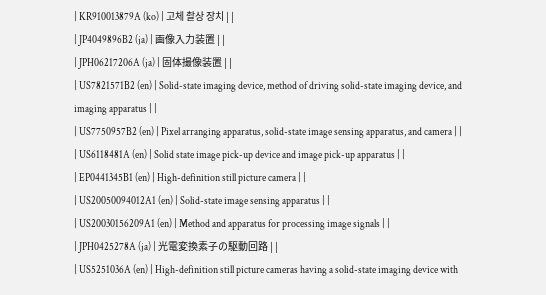| KR910013879A (ko) | 고체 촬상 장치 | |
| JP4049896B2 (ja) | 画像入力装置 | |
| JPH06217206A (ja) | 固体撮像装置 | |
| US7821571B2 (en) | Solid-state imaging device, method of driving solid-state imaging device, and imaging apparatus | |
| US7750957B2 (en) | Pixel arranging apparatus, solid-state image sensing apparatus, and camera | |
| US6118481A (en) | Solid state image pick-up device and image pick-up apparatus | |
| EP0441345B1 (en) | High-definition still picture camera | |
| US20050094012A1 (en) | Solid-state image sensing apparatus | |
| US20030156209A1 (en) | Method and apparatus for processing image signals | |
| JPH0425278A (ja) | 光電変換素子の駆動回路 | |
| US5251036A (en) | High-definition still picture cameras having a solid-state imaging device with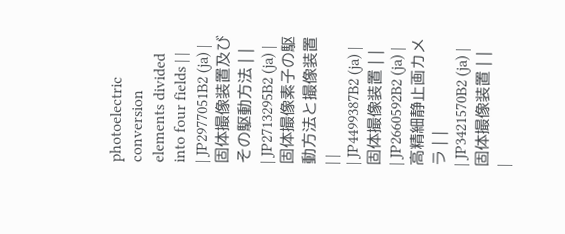photoelectric conversion elements divided into four fields | |
| JP2977051B2 (ja) | 固体撮像装置及びその駆動方法 | |
| JP2713295B2 (ja) | 固体撮像素子の駆動方法と撮像装置 | |
| JP4499387B2 (ja) | 固体撮像装置 | |
| JP2660592B2 (ja) | 高精細静止画カメラ | |
| JP3421570B2 (ja) | 固体撮像装置 | |
|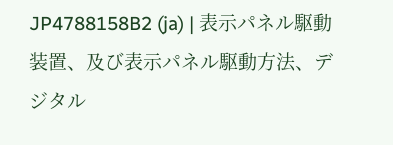JP4788158B2 (ja) | 表示パネル駆動装置、及び表示パネル駆動方法、デジタル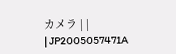カメラ | |
| JP2005057471A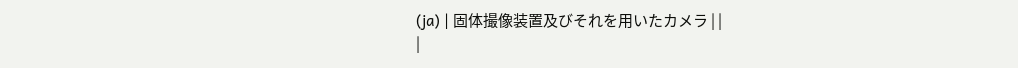(ja) | 固体撮像装置及びそれを用いたカメラ | |
|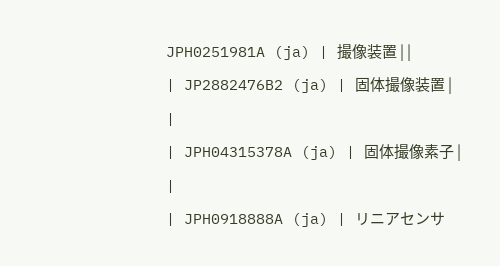JPH0251981A (ja) | 撮像装置 | |
| JP2882476B2 (ja) | 固体撮像装置 | |
| JPH04315378A (ja) | 固体撮像素子 | |
| JPH0918888A (ja) | リニアセンサ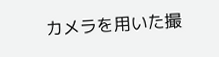カメラを用いた撮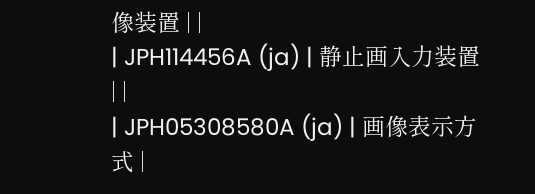像装置 | |
| JPH114456A (ja) | 静止画入力装置 | |
| JPH05308580A (ja) | 画像表示方式 |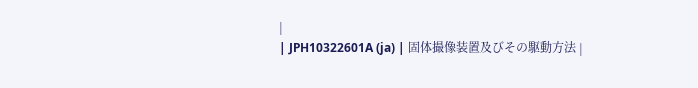|
| JPH10322601A (ja) | 固体撮像装置及びその駆動方法 |